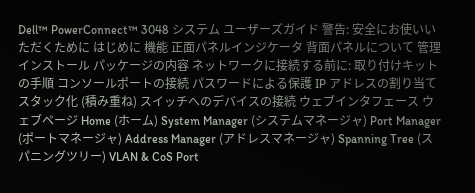Dell™ PowerConnect™ 3048 システム ユーザーズガイド 警告: 安全にお使いいただくために はじめに 機能 正面パネルインジケータ 背面パネルについて 管理 インストール パッケージの内容 ネットワークに接続する前に: 取り付けキットの手順 コンソールポートの接続 パスワードによる保護 IP アドレスの割り当て スタック化 (積み重ね) スイッチへのデバイスの接続 ウェブインタフェース ウェブページ Home (ホーム) System Manager (システムマネージャ) Port Manager (ポートマネージャ) Address Manager (アドレスマネージャ) Spanning Tree (スパニングツリー) VLAN & CoS Port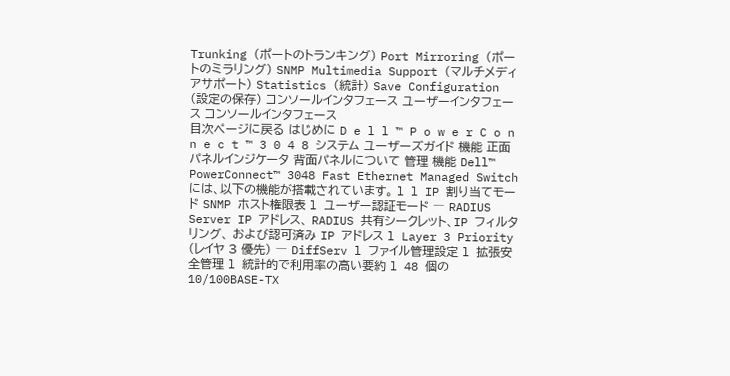Trunking (ポートのトランキング) Port Mirroring (ポートのミラリング) SNMP Multimedia Support (マルチメディアサポート) Statistics (統計) Save Configuration (設定の保存) コンソールインタフェース ユーザーインタフェース コンソールインタフェース
目次ページに戻る はじめに D e l l ™ P o w e r C o n n e c t ™ 3 0 4 8 システム ユーザーズガイド 機能 正面パネルインジケータ 背面パネルについて 管理 機能 Dell™ PowerConnect™ 3048 Fast Ethernet Managed Switch には、以下の機能が搭載されています。 l l IP 割り当てモード SNMP ホスト権限表 l ユーザー認証モード ― RADIUS Server IP アドレス、 RADIUS 共有シークレット、IP フィルタリング、 および認可済み IP アドレス l Layer 3 Priority (レイヤ 3 優先) ― DiffServ l ファイル管理設定 l 拡張安全管理 l 統計的で利用率の高い要約 l 48 個の 10/100BASE-TX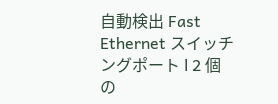自動検出 Fast Ethernet スイッチングポート l 2 個の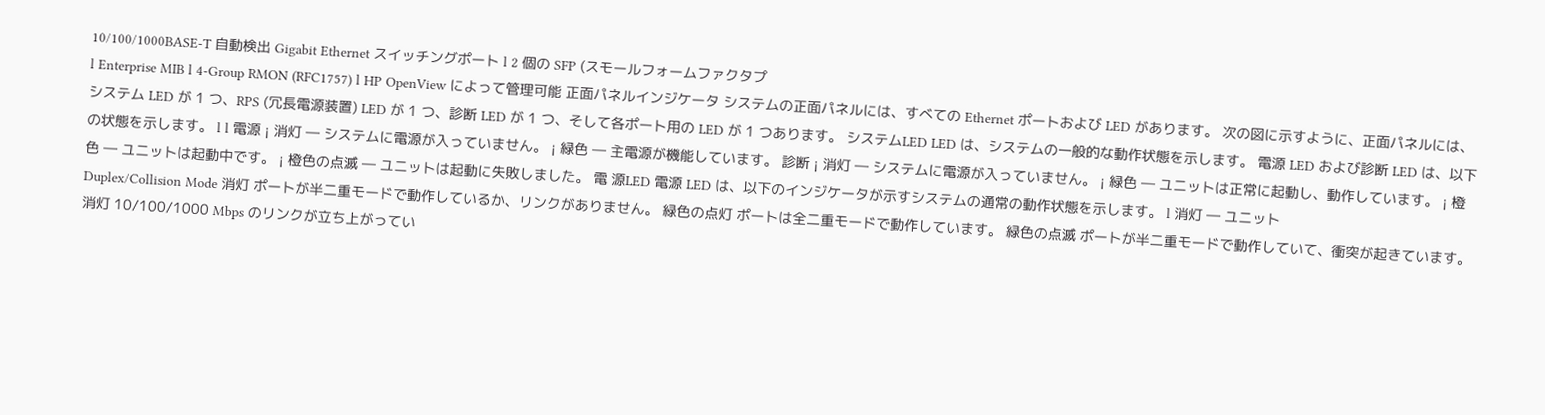10/100/1000BASE-T 自動検出 Gigabit Ethernet スイッチングポート l 2 個の SFP (スモールフォームファクタプ
l Enterprise MIB l 4-Group RMON (RFC1757) l HP OpenView によって管理可能 正面パネルインジケータ システムの正面パネルには、すべての Ethernet ポートおよび LED があります。 次の図に示すように、正面パネルには、システム LED が 1 つ、RPS (冗長電源装置) LED が 1 つ、診断 LED が 1 つ、そして各ポート用の LED が 1 つあります。 システムLED LED は、システムの一般的な動作状態を示します。 電源 LED および診断 LED は、以下の状態を示します。 l l 電源 ¡ 消灯 ― システムに電源が入っていません。 ¡ 緑色 ― 主電源が機能しています。 診断 ¡ 消灯 ― システムに電源が入っていません。 ¡ 緑色 ― ユニットは正常に起動し、動作しています。 ¡ 橙色 ― ユニットは起動中です。 ¡ 橙色の点滅 ― ユニットは起動に失敗しました。 電 源LED 電源 LED は、以下のインジケータが示すシステムの通常の動作状態を示します。 l 消灯 ― ユニット
Duplex/Collision Mode 消灯 ポートが半二重モードで動作しているか、リンクがありません。 緑色の点灯 ポートは全二重モードで動作しています。 緑色の点滅 ポートが半二重モードで動作していて、衝突が起きています。 消灯 10/100/1000 Mbps のリンクが立ち上がってい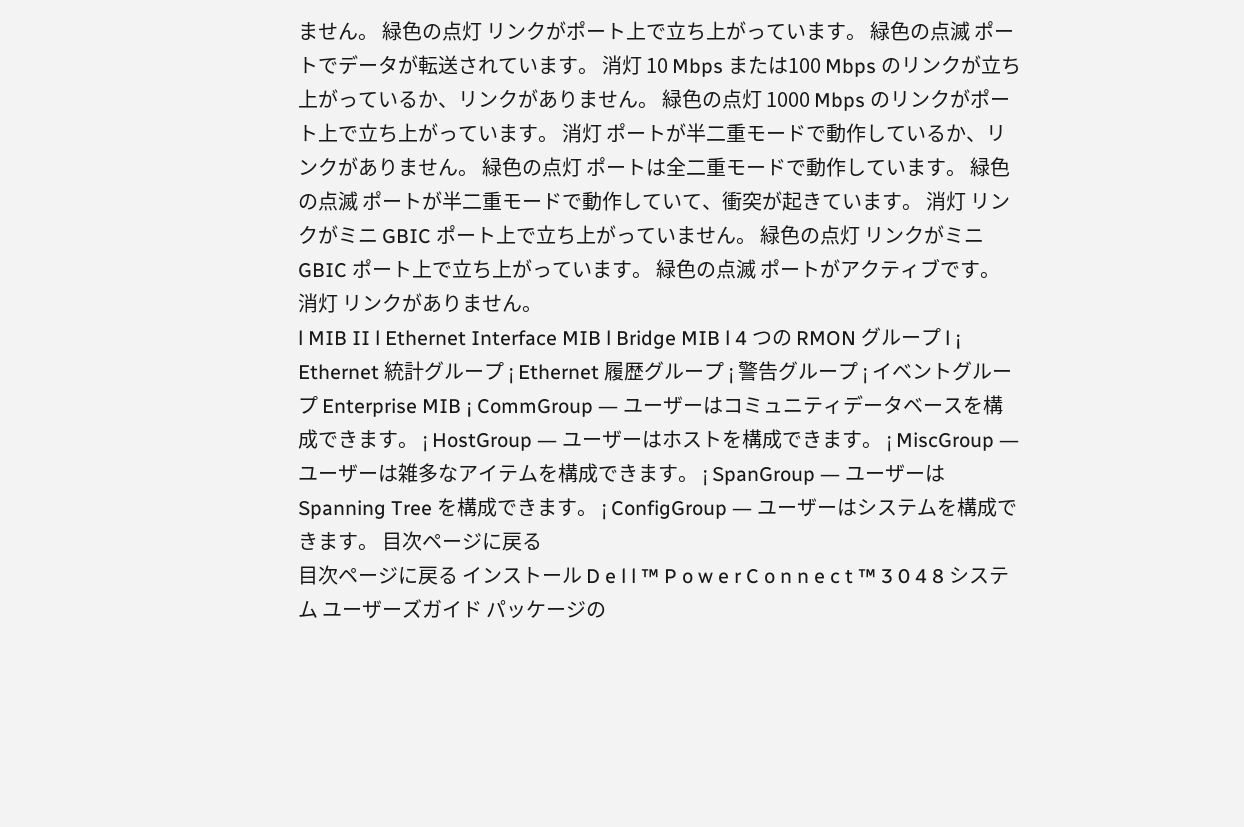ません。 緑色の点灯 リンクがポート上で立ち上がっています。 緑色の点滅 ポートでデータが転送されています。 消灯 10 Mbps または100 Mbps のリンクが立ち上がっているか、リンクがありません。 緑色の点灯 1000 Mbps のリンクがポート上で立ち上がっています。 消灯 ポートが半二重モードで動作しているか、リンクがありません。 緑色の点灯 ポートは全二重モードで動作しています。 緑色の点滅 ポートが半二重モードで動作していて、衝突が起きています。 消灯 リンクがミニ GBIC ポート上で立ち上がっていません。 緑色の点灯 リンクがミニ GBIC ポート上で立ち上がっています。 緑色の点滅 ポートがアクティブです。 消灯 リンクがありません。
l MIB II l Ethernet Interface MIB l Bridge MIB l 4 つの RMON グループ l ¡ Ethernet 統計グループ ¡ Ethernet 履歴グループ ¡ 警告グループ ¡ イベントグループ Enterprise MIB ¡ CommGroup ― ユーザーはコミュニティデータベースを構成できます。 ¡ HostGroup ― ユーザーはホストを構成できます。 ¡ MiscGroup ― ユーザーは雑多なアイテムを構成できます。 ¡ SpanGroup ― ユーザーは Spanning Tree を構成できます。 ¡ ConfigGroup ― ユーザーはシステムを構成できます。 目次ページに戻る
目次ページに戻る インストール D e l l ™ P o w e r C o n n e c t ™ 3 0 4 8 システム ユーザーズガイド パッケージの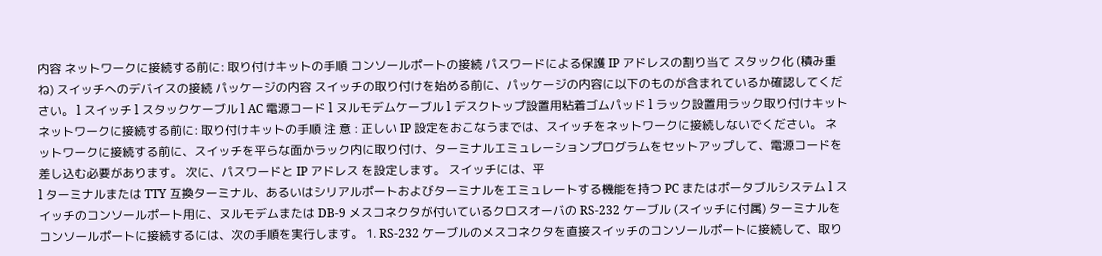内容 ネットワークに接続する前に: 取り付けキットの手順 コンソールポートの接続 パスワードによる保護 IP アドレスの割り当て スタック化 (積み重ね) スイッチへのデバイスの接続 パッケージの内容 スイッチの取り付けを始める前に、パッケージの内容に以下のものが含まれているか確認してください。 l スイッチ l スタックケーブル l AC 電源コード l ヌルモデムケーブル l デスクトップ設置用粘着ゴムパッド l ラック設置用ラック取り付けキット ネットワークに接続する前に: 取り付けキットの手順 注 意 : 正しい IP 設定をおこなうまでは、スイッチをネットワークに接続しないでください。 ネットワークに接続する前に、スイッチを平らな面かラック内に取り付け、ターミナルエミュレーションプログラムをセットアップして、電源コードを差し込む必要があります。 次に、パスワードと IP アドレス を設定します。 スイッチには、平
l ターミナルまたは TTY 互換ターミナル、あるいはシリアルポートおよびターミナルをエミュレートする機能を持つ PC またはポータブルシステム l スイッチのコンソールポート用に、ヌルモデムまたは DB-9 メスコネクタが付いているクロスオーバの RS-232 ケーブル (スイッチに付属) ターミナルをコンソールポートに接続するには、次の手順を実行します。 1. RS-232 ケーブルのメスコネクタを直接スイッチのコンソールポートに接続して、取り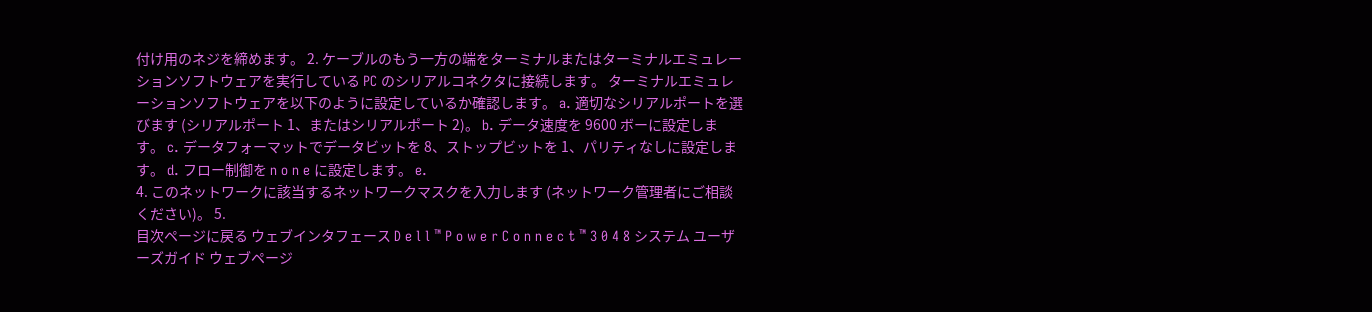付け用のネジを締めます。 2. ケーブルのもう一方の端をターミナルまたはターミナルエミュレーションソフトウェアを実行している PC のシリアルコネクタに接続します。 ターミナルエミュレーションソフトウェアを以下のように設定しているか確認します。 a. 適切なシリアルポートを選びます (シリアルポート 1、またはシリアルポート 2)。 b. データ速度を 9600 ボーに設定します。 c. データフォーマットでデータビットを 8、ストップビットを 1、パリティなしに設定します。 d. フロー制御を n o n e に設定します。 e.
4. このネットワークに該当するネットワークマスクを入力します (ネットワーク管理者にご相談ください)。 5.
目次ページに戻る ウェブインタフェース D e l l ™ P o w e r C o n n e c t ™ 3 0 4 8 システム ユーザーズガイド ウェブページ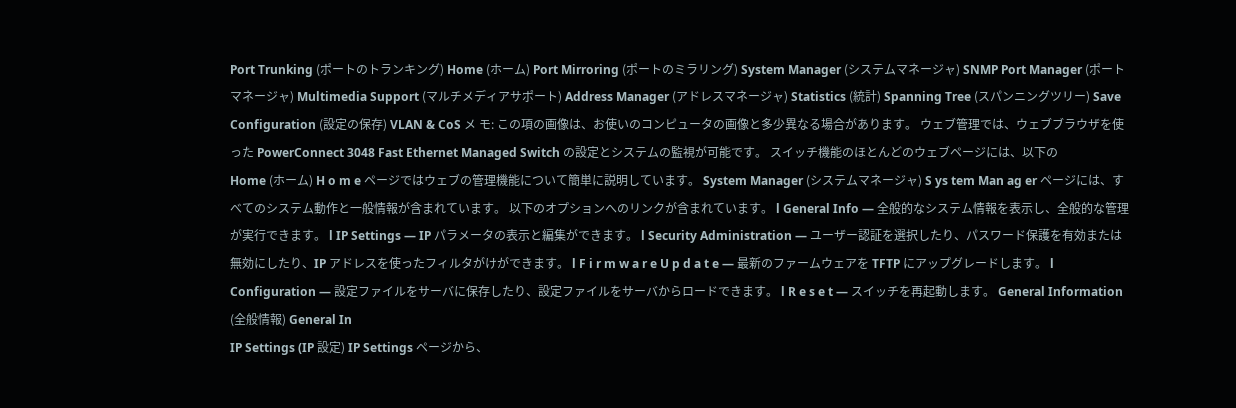Port Trunking (ポートのトランキング) Home (ホーム) Port Mirroring (ポートのミラリング) System Manager (システムマネージャ) SNMP Port Manager (ポートマネージャ) Multimedia Support (マルチメディアサポート) Address Manager (アドレスマネージャ) Statistics (統計) Spanning Tree (スパンニングツリー) Save Configuration (設定の保存) VLAN & CoS メ モ: この項の画像は、お使いのコンピュータの画像と多少異なる場合があります。 ウェブ管理では、ウェブブラウザを使った PowerConnect 3048 Fast Ethernet Managed Switch の設定とシステムの監視が可能です。 スイッチ機能のほとんどのウェブページには、以下の
Home (ホーム) H o m e ページではウェブの管理機能について簡単に説明しています。 System Manager (システムマネージャ) S ys tem Man ag er ページには、すべてのシステム動作と一般情報が含まれています。 以下のオプションへのリンクが含まれています。 l General Info ― 全般的なシステム情報を表示し、全般的な管理が実行できます。 l IP Settings ― IP パラメータの表示と編集ができます。 l Security Administration ― ユーザー認証を選択したり、パスワード保護を有効または無効にしたり、IP アドレスを使ったフィルタがけができます。 l F i r m w a r e U p d a t e ― 最新のファームウェアを TFTP にアップグレードします。 l Configuration ― 設定ファイルをサーバに保存したり、設定ファイルをサーバからロードできます。 l R e s e t ― スイッチを再起動します。 General Information (全般情報) General In
IP Settings (IP 設定) IP Settings ページから、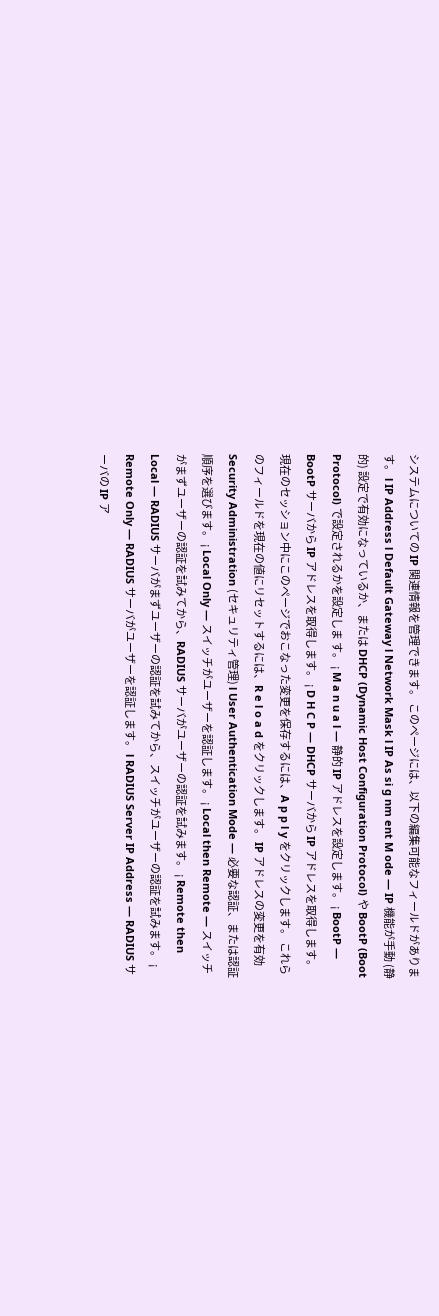システムについての IP 関連情報を管理できます。 このページには、以下の編集可能なフィールドがあります。 l IP Address l Default Gateway l Network Mask l IP As si g nm ent M ode ― IP 機能が手動 (静的) 設定で有効になっているか、または DHCP (Dynamic Host Configuration Protocol) や BootP (Boot Protocol) で設定されるかを設定しま す。 ¡ M a n u a l ― 静的 IP アドレスを設定します。 ¡ BootP ― BootP サーバから IP アドレスを取得します。 ¡ D H C P ― DHCP サーバから IP アドレスを取得します。 現在のセッション中にこのページでおこなった変更を保存するには、A p p l y をクリックします。 これらのフィールドを現在の値にリセットするには、R e l o a d をクリックします。 IP アドレスの変更を有効
Security Administration (セキュリティ管理) l User Authentication Mode ― 必要な認証、または認証順序を選びます。 ¡ Local Only ― スイッチがユーザーを認証します。 ¡ Local then Remote ― スイッチがまずユーザーの認証を試みてから、RADIUS サーバがユーザーの認証を試みます。 ¡ Remote then Local ― RADIUS サーバがまずユーザーの認証を試みてから、スイッチがユーザーの認証を試みます。 ¡ Remote Only ― RADIUS サーバがユーザーを認証します。 l RADIUS Server IP Address ― RADIUS サーバの IP ア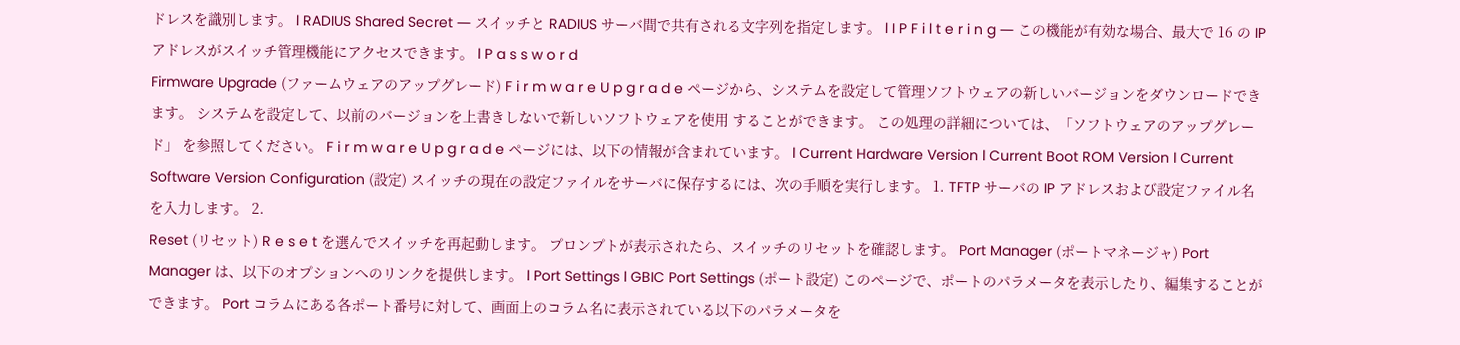ドレスを識別します。 l RADIUS Shared Secret ― スイッチと RADIUS サーバ間で共有される文字列を指定します。 l I P F i l t e r i n g ― この機能が有効な場合、最大で 16 の IP アドレスがスイッチ管理機能にアクセスできます。 l P a s s w o r d
Firmware Upgrade (ファームウェアのアップグレード) F i r m w a r e U p g r a d e ページから、システムを設定して管理ソフトウェアの新しいバージョンをダウンロードできます。 システムを設定して、以前のバージョンを上書きしないで新しいソフトウェアを使用 することができます。 この処理の詳細については、「ソフトウェアのアップグレード」 を参照してください。 F i r m w a r e U p g r a d e ページには、以下の情報が含まれています。 l Current Hardware Version l Current Boot ROM Version l Current Software Version Configuration (設定) スイッチの現在の設定ファイルをサーバに保存するには、次の手順を実行します。 1. TFTP サーバの IP アドレスおよび設定ファイル名を入力します。 2.
Reset (リセット) R e s e t を選んでスイッチを再起動します。 プロンプトが表示されたら、スイッチのリセットを確認します。 Port Manager (ポートマネージャ) Port Manager は、以下のオプションへのリンクを提供します。 l Port Settings l GBIC Port Settings (ポート設定) このページで、ポートのパラメータを表示したり、編集することができます。 Port コラムにある各ポート番号に対して、画面上のコラム名に表示されている以下のパラメータを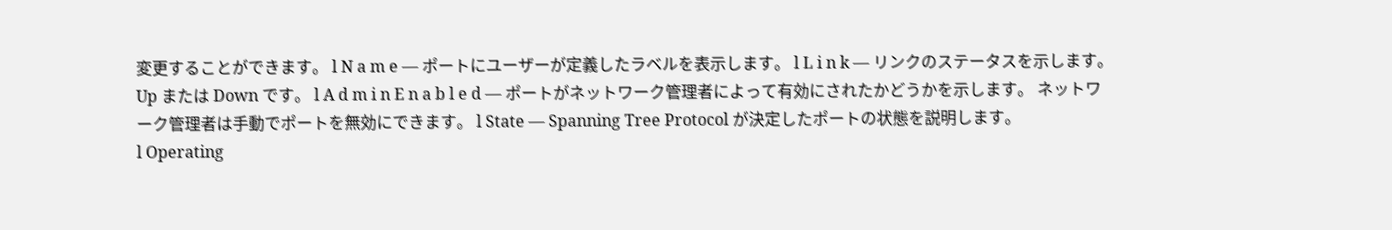変更することができます。 l N a m e ― ポートにユーザーが定義したラベルを表示します。 l L i n k ― リンクのステータスを示します。 Up または Down です。 l A d m i n E n a b l e d ― ポートがネットワーク管理者によって有効にされたかどうかを示します。 ネットワーク管理者は手動でポートを無効にできます。 l State ― Spanning Tree Protocol が決定したポートの状態を説明します。
l Operating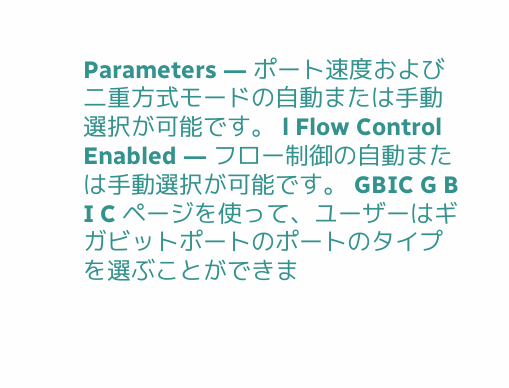Parameters ― ポート速度および二重方式モードの自動または手動選択が可能です。 l Flow Control Enabled ― フロー制御の自動または手動選択が可能です。 GBIC G B I C ページを使って、ユーザーはギガビットポートのポートのタイプを選ぶことができま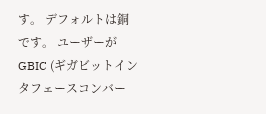す。 デフォルトは銅です。 ユーザーが GBIC (ギガビットインタフェースコンバー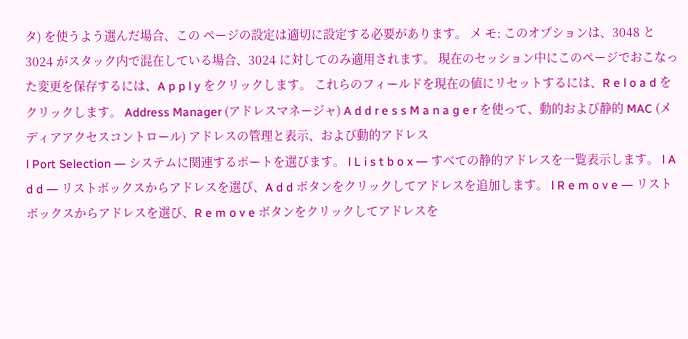タ) を使うよう選んだ場合、この ページの設定は適切に設定する必要があります。 メ モ: このオプションは、3048 と 3024 がスタック内で混在している場合、3024 に対してのみ適用されます。 現在のセッション中にこのページでおこなった変更を保存するには、A p p l y をクリックします。 これらのフィールドを現在の値にリセットするには、R e l o a d をクリックします。 Address Manager (アドレスマネージャ) A d d r e s s M a n a g e r を使って、動的および静的 MAC (メディアアクセスコントロール) アドレスの管理と表示、および動的アドレス
l Port Selection ― システムに関連するポートを選びます。 l L i s t b o x ― すべての静的アドレスを一覧表示します。 l A d d ― リストボックスからアドレスを選び、A d d ボタンをクリックしてアドレスを追加します。 l R e m o v e ― リストボックスからアドレスを選び、R e m o v e ボタンをクリックしてアドレスを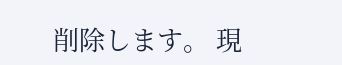削除します。 現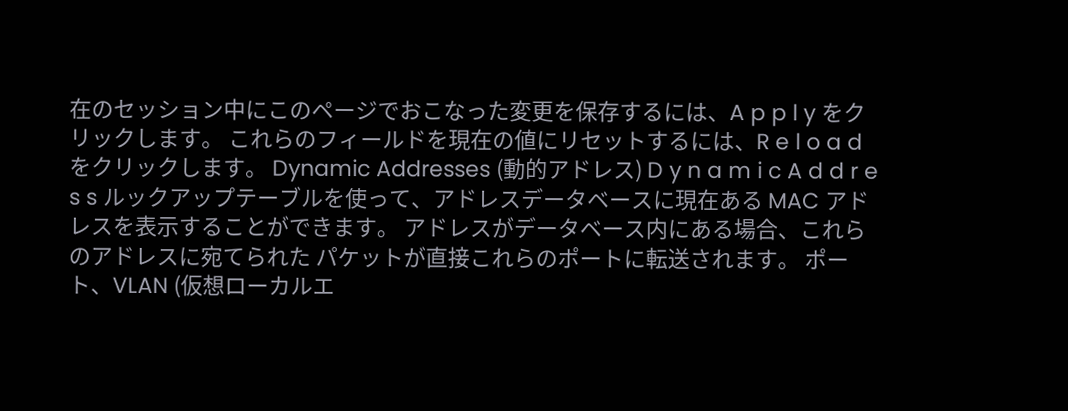在のセッション中にこのページでおこなった変更を保存するには、A p p l y をクリックします。 これらのフィールドを現在の値にリセットするには、R e l o a d をクリックします。 Dynamic Addresses (動的アドレス) D y n a m i c A d d r e s s ルックアップテーブルを使って、アドレスデータベースに現在ある MAC アドレスを表示することができます。 アドレスがデータベース内にある場合、これらのアドレスに宛てられた パケットが直接これらのポートに転送されます。 ポート、VLAN (仮想ローカルエ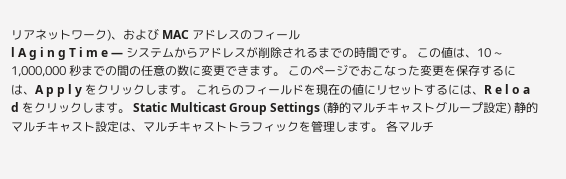リアネットワーク)、および MAC アドレスのフィール
l A g i n g T i m e ― システムからアドレスが削除されるまでの時間です。 この値は、10 ~ 1,000,000 秒までの間の任意の数に変更できます。 このページでおこなった変更を保存するには、A p p l y をクリックします。 これらのフィールドを現在の値にリセットするには、R e l o a d をクリックします。 Static Multicast Group Settings (静的マルチキャストグループ設定) 静的マルチキャスト設定は、マルチキャストトラフィックを管理します。 各マルチ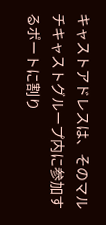キャストアドレスは、そのマルチキャストグループ内に参加するポートに割り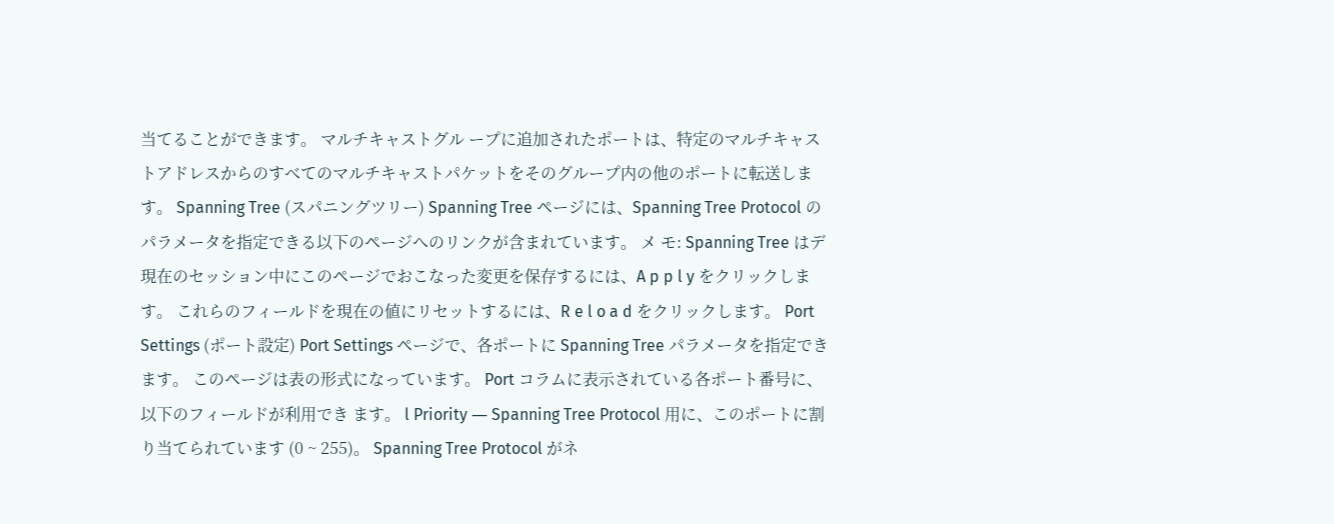当てることができます。 マルチキャストグル ープに追加されたポートは、特定のマルチキャストアドレスからのすべてのマルチキャストパケットをそのグループ内の他のポートに転送します。 Spanning Tree (スパニングツリー) Spanning Tree ページには、Spanning Tree Protocol のパラメータを指定できる以下のページへのリンクが含まれています。 メ モ: Spanning Tree はデ
現在のセッション中にこのページでおこなった変更を保存するには、A p p l y をクリックします。 これらのフィールドを現在の値にリセットするには、R e l o a d をクリックします。 Port Settings (ポート設定) Port Settings ページで、各ポートに Spanning Tree パラメータを指定できます。 このページは表の形式になっています。 Port コラムに表示されている各ポート番号に、以下のフィールドが利用でき ます。 l Priority ― Spanning Tree Protocol 用に、このポートに割り当てられています (0 ~ 255)。 Spanning Tree Protocol がネ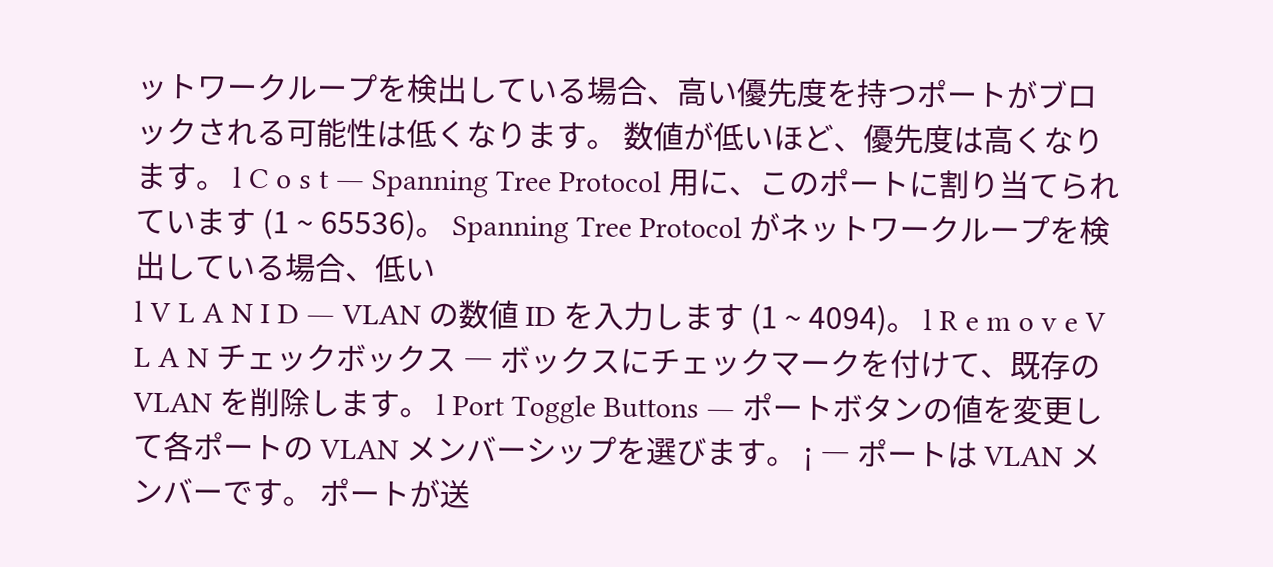ットワークループを検出している場合、高い優先度を持つポートがブロ ックされる可能性は低くなります。 数値が低いほど、優先度は高くなります。 l C o s t ― Spanning Tree Protocol 用に、このポートに割り当てられています (1 ~ 65536)。 Spanning Tree Protocol がネットワークループを検出している場合、低い
l V L A N I D ― VLAN の数値 ID を入力します (1 ~ 4094)。 l R e m o v e V L A N チェックボックス ― ボックスにチェックマークを付けて、既存の VLAN を削除します。 l Port Toggle Buttons ― ポートボタンの値を変更して各ポートの VLAN メンバーシップを選びます。 ¡ ― ポートは VLAN メンバーです。 ポートが送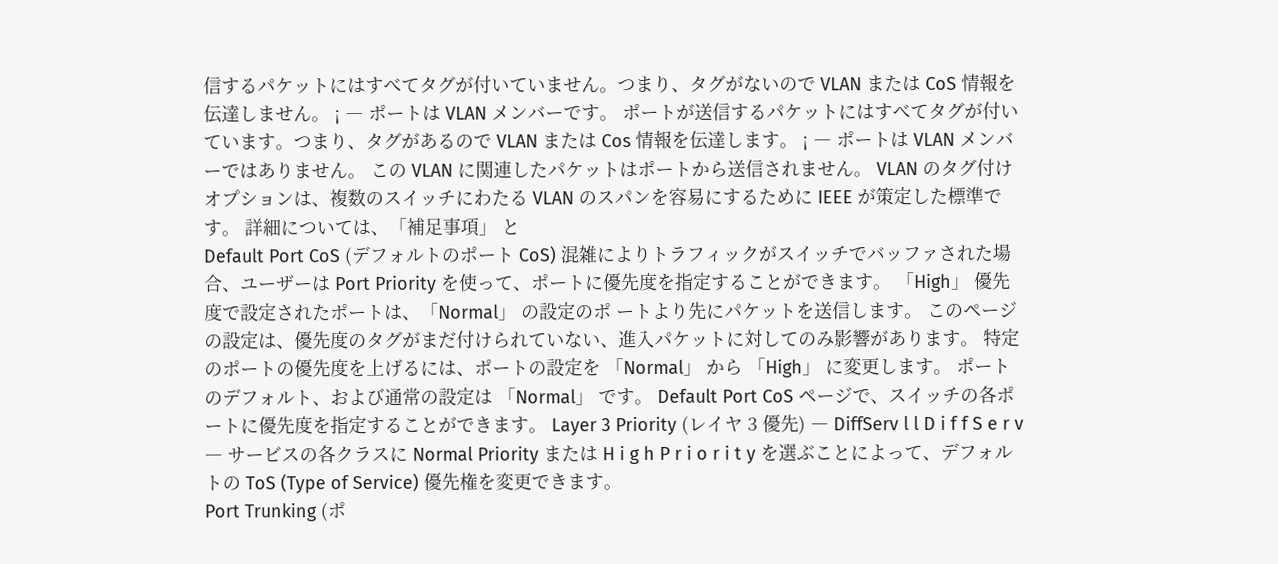信するパケットにはすべてタグが付いていません。つまり、タグがないので VLAN または CoS 情報を伝達しません。 ¡ ― ポートは VLAN メンバーです。 ポートが送信するパケットにはすべてタグが付いています。つまり、タグがあるので VLAN または Cos 情報を伝達します。 ¡ ― ポートは VLAN メンバーではありません。 この VLAN に関連したパケットはポートから送信されません。 VLAN のタグ付けオプションは、複数のスイッチにわたる VLAN のスパンを容易にするために IEEE が策定した標準です。 詳細については、「補足事項」 と
Default Port CoS (デフォルトのポート CoS) 混雑によりトラフィックがスイッチでバッファされた場合、ユーザーは Port Priority を使って、ポートに優先度を指定することができます。 「High」 優先度で設定されたポートは、「Normal」 の設定のポ ートより先にパケットを送信します。 このページの設定は、優先度のタグがまだ付けられていない、進入パケットに対してのみ影響があります。 特定のポートの優先度を上げるには、ポートの設定を 「Normal」 から 「High」 に変更します。 ポートのデフォルト、および通常の設定は 「Normal」 です。 Default Port CoS ページで、スイッチの各ポートに優先度を指定することができます。 Layer 3 Priority (レイヤ 3 優先) ― DiffServ l l D i f f S e r v ― サービスの各クラスに Normal Priority または H i g h P r i o r i t y を選ぶことによって、デフォルトの ToS (Type of Service) 優先権を変更できます。
Port Trunking (ポ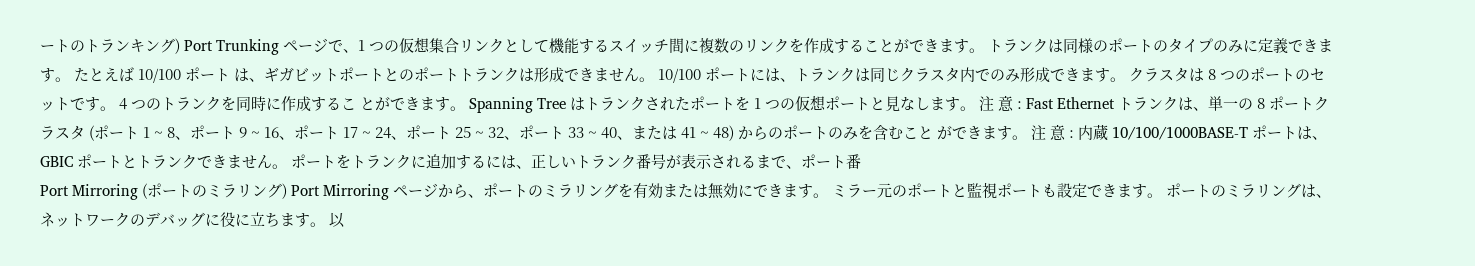ートのトランキング) Port Trunking ページで、1 つの仮想集合リンクとして機能するスイッチ間に複数のリンクを作成することができます。 トランクは同様のポートのタイプのみに定義できます。 たとえば 10/100 ポート は、ギガビットポートとのポートトランクは形成できません。 10/100 ポートには、トランクは同じクラスタ内でのみ形成できます。 クラスタは 8 つのポートのセットです。 4 つのトランクを同時に作成するこ とができます。 Spanning Tree はトランクされたポートを 1 つの仮想ポートと見なします。 注 意 : Fast Ethernet トランクは、単一の 8 ポートクラスタ (ポート 1 ~ 8、ポート 9 ~ 16、ポート 17 ~ 24、ポート 25 ~ 32、ポート 33 ~ 40、または 41 ~ 48) からのポートのみを含むこと ができます。 注 意 : 内蔵 10/100/1000BASE-T ポートは、GBIC ポートとトランクできません。 ポートをトランクに追加するには、正しいトランク番号が表示されるまで、ポート番
Port Mirroring (ポートのミラリング) Port Mirroring ページから、ポートのミラリングを有効または無効にできます。 ミラー元のポートと監視ポートも設定できます。 ポートのミラリングは、ネットワークのデバッグに役に立ちます。 以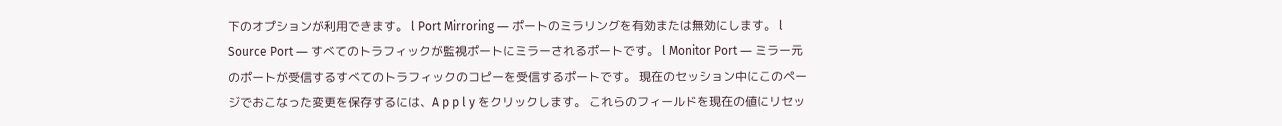下のオプションが利用できます。 l Port Mirroring ― ポートのミラリングを有効または無効にします。 l Source Port ― すべてのトラフィックが監視ポートにミラーされるポートです。 l Monitor Port ― ミラー元のポートが受信するすべてのトラフィックのコピーを受信するポートです。 現在のセッション中にこのページでおこなった変更を保存するには、A p p l y をクリックします。 これらのフィールドを現在の値にリセッ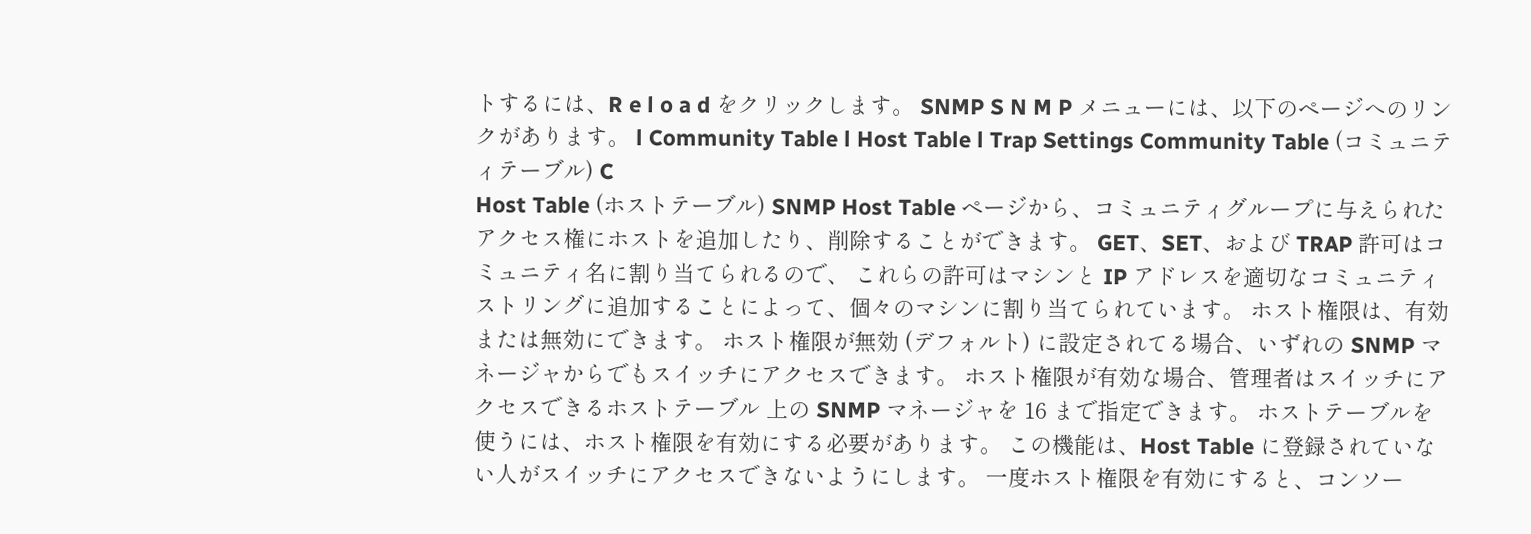トするには、R e l o a d をクリックします。 SNMP S N M P メニューには、以下のページへのリンクがあります。 l Community Table l Host Table l Trap Settings Community Table (コミュニティテーブル) C
Host Table (ホストテーブル) SNMP Host Table ページから、コミュニティグループに与えられたアクセス権にホストを追加したり、削除することができます。 GET、SET、および TRAP 許可はコミュニティ名に割り当てられるので、 これらの許可はマシンと IP アドレスを適切なコミュニティストリングに追加することによって、個々のマシンに割り当てられています。 ホスト権限は、有効または無効にできます。 ホスト権限が無効 (デフォルト) に設定されてる場合、いずれの SNMP マネージャからでもスイッチにアクセスできます。 ホスト権限が有効な場合、管理者はスイッチにアクセスできるホストテーブル 上の SNMP マネージャを 16 まで指定できます。 ホストテーブルを使うには、ホスト権限を有効にする必要があります。 この機能は、Host Table に登録されていない人がスイッチにアクセスできないようにします。 一度ホスト権限を有効にすると、コンソー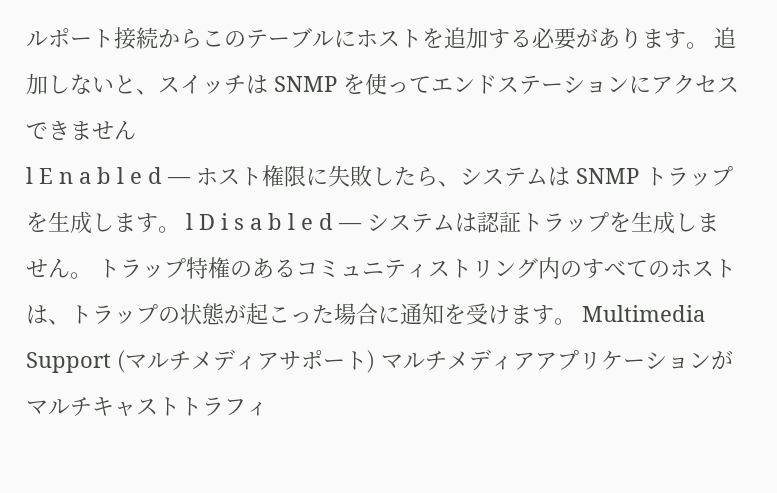ルポート接続からこのテーブルにホストを追加する必要があります。 追加しないと、スイッチは SNMP を使ってエンドステーションにアクセスできません
l E n a b l e d ― ホスト権限に失敗したら、システムは SNMP トラップを生成します。 l D i s a b l e d ― システムは認証トラップを生成しません。 トラップ特権のあるコミュニティストリング内のすべてのホストは、トラップの状態が起こった場合に通知を受けます。 Multimedia Support (マルチメディアサポート) マルチメディアアプリケーションがマルチキャストトラフィ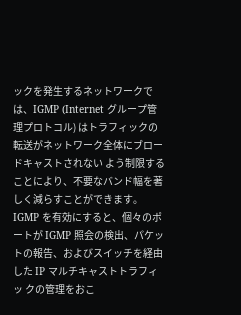ックを発生するネットワークでは、IGMP (Internet グループ管理プロトコル) はトラフィックの転送がネットワーク全体にブロードキャストされない よう制限することにより、不要なバンド幅を著しく減らすことができます。 IGMP を有効にすると、個々のポートが IGMP 照会の検出、パケットの報告、およびスイッチを経由した IP マルチキャストトラフィッ クの管理をおこ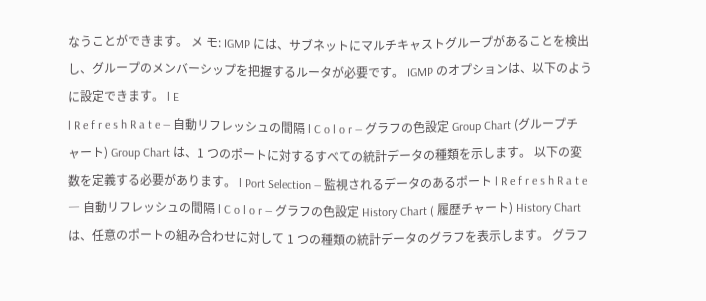なうことができます。 メ モ: IGMP には、サブネットにマルチキャストグループがあることを検出し、グループのメンバーシップを把握するルータが必要です。 IGMP のオプションは、以下のように設定できます。 l E
l R e f r e s h R a t e ― 自動リフレッシュの間隔 l C o l o r ― グラフの色設定 Group Chart (グループチャート) Group Chart は、1 つのポートに対するすべての統計データの種類を示します。 以下の変数を定義する必要があります。 l Port Selection ― 監視されるデータのあるポート l R e f r e s h R a t e ― 自動リフレッシュの間隔 l C o l o r ― グラフの色設定 History Chart ( 履歴チャート) History Chart は、任意のポートの組み合わせに対して 1 つの種類の統計データのグラフを表示します。 グラフ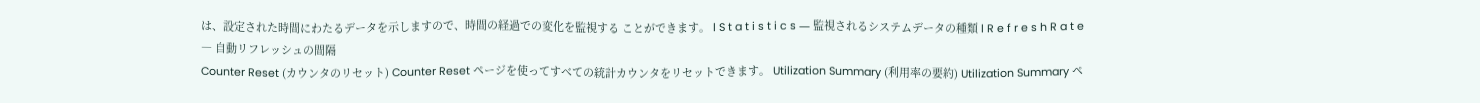は、設定された時間にわたるデータを示しますので、時間の経過での変化を監視する ことができます。 l S t a t i s t i c s ― 監視されるシステムデータの種類 l R e f r e s h R a t e ― 自動リフレッシュの間隔
Counter Reset (カウンタのリセット) Counter Reset ページを使ってすべての統計カウンタをリセットできます。 Utilization Summary (利用率の要約) Utilization Summary ペ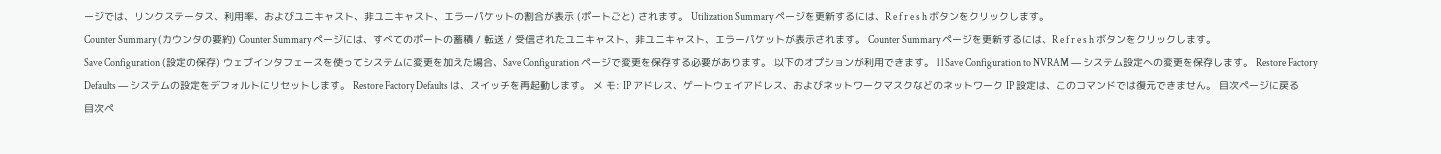ージでは、リンクステータス、利用率、およびユニキャスト、非ユニキャスト、エラーパケットの割合が表示 (ポートごと) されます。 Utilization Summary ページを更新するには、R e f r e s h ボタンをクリックします。
Counter Summary (カウンタの要約) Counter Summary ページには、すべてのポートの蓄積 / 転送 / 受信されたユニキャスト、非ユニキャスト、エラーパケットが表示されます。 Counter Summary ページを更新するには、R e f r e s h ボタンをクリックします。
Save Configuration (設定の保存) ウェブインタフェースを使ってシステムに変更を加えた場合、Save Configuration ページで変更を保存する必要があります。 以下のオプションが利用できます。 l l Save Configuration to NVRAM ― システム設定への変更を保存します。 Restore Factory Defaults ― システムの設定をデフォルトにリセットします。 Restore Factory Defaults は、スイッチを再起動します。 メ モ: IP アドレス、ゲートウェイアドレス、およびネットワークマスクなどのネットワーク IP 設定は、このコマンドでは復元できません。 目次ページに戻る
目次ペ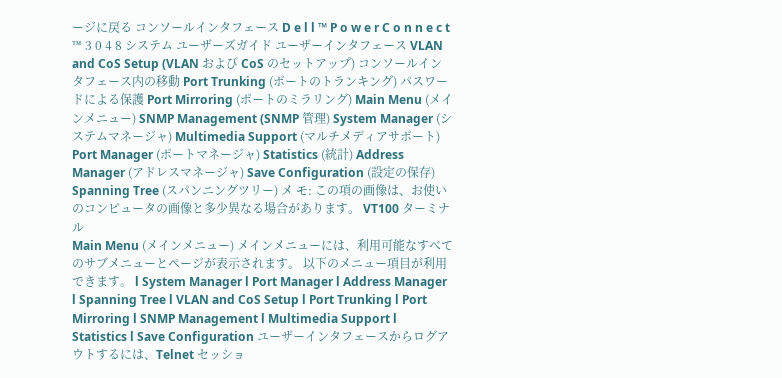ージに戻る コンソールインタフェース D e l l ™ P o w e r C o n n e c t ™ 3 0 4 8 システム ユーザーズガイド ユーザーインタフェース VLAN and CoS Setup (VLAN および CoS のセットアップ) コンソールインタフェース内の移動 Port Trunking (ポートのトランキング) パスワードによる保護 Port Mirroring (ポートのミラリング) Main Menu (メインメニュー) SNMP Management (SNMP 管理) System Manager (システムマネージャ) Multimedia Support (マルチメディアサポート) Port Manager (ポートマネージャ) Statistics (統計) Address Manager (アドレスマネージャ) Save Configuration (設定の保存) Spanning Tree (スパンニングツリー) メ モ: この項の画像は、お使いのコンピュータの画像と多少異なる場合があります。 VT100 ターミナル
Main Menu (メインメニュー) メインメニューには、利用可能なすべてのサブメニューとページが表示されます。 以下のメニュー項目が利用できます。 l System Manager l Port Manager l Address Manager l Spanning Tree l VLAN and CoS Setup l Port Trunking l Port Mirroring l SNMP Management l Multimedia Support l Statistics l Save Configuration ユーザーインタフェースからログアウトするには、Telnet セッショ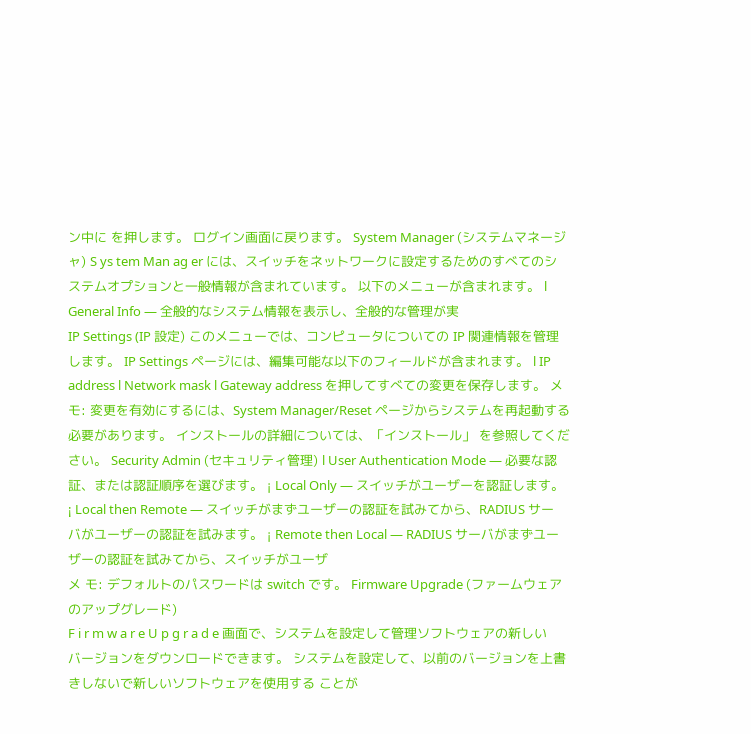ン中に を押します。 ログイン画面に戻ります。 System Manager (システムマネージャ) S ys tem Man ag er には、スイッチをネットワークに設定するためのすべてのシステムオプションと一般情報が含まれています。 以下のメニューが含まれます。 l General Info ― 全般的なシステム情報を表示し、全般的な管理が実
IP Settings (IP 設定) このメニューでは、コンピュータについての IP 関連情報を管理します。 IP Settings ページには、編集可能な以下のフィールドが含まれます。 l IP address l Network mask l Gateway address を押してすべての変更を保存します。 メ モ: 変更を有効にするには、System Manager/Reset ページからシステムを再起動する必要があります。 インストールの詳細については、「インストール」 を参照してください。 Security Admin (セキュリティ管理) l User Authentication Mode ― 必要な認証、または認証順序を選びます。 ¡ Local Only ― スイッチがユーザーを認証します。 ¡ Local then Remote ― スイッチがまずユーザーの認証を試みてから、RADIUS サーバがユーザーの認証を試みます。 ¡ Remote then Local ― RADIUS サーバがまずユーザーの認証を試みてから、スイッチがユーザ
メ モ: デフォルトのパスワードは switch です。 Firmware Upgrade (ファームウェアのアップグレード)
F i r m w a r e U p g r a d e 画面で、システムを設定して管理ソフトウェアの新しいバージョンをダウンロードできます。 システムを設定して、以前のバージョンを上書きしないで新しいソフトウェアを使用する ことが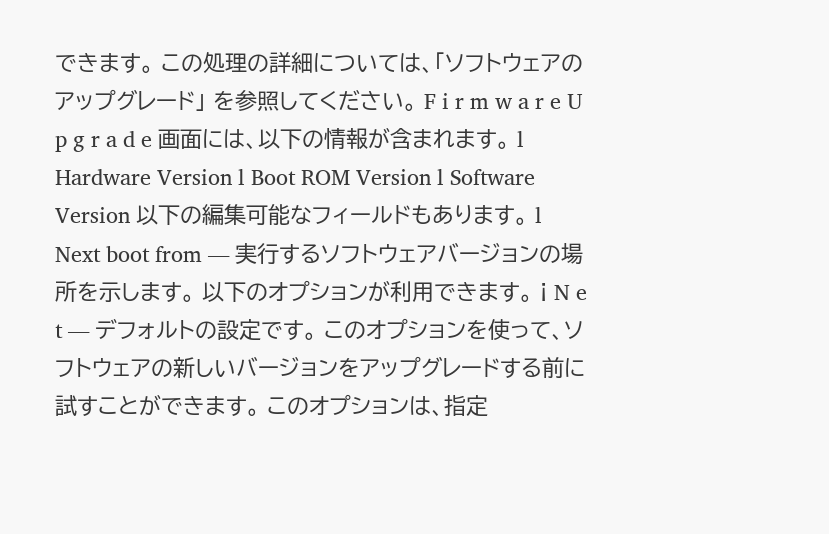できます。 この処理の詳細については、「ソフトウェアのアップグレード」 を参照してください。 F i r m w a r e U p g r a d e 画面には、以下の情報が含まれます。 l Hardware Version l Boot ROM Version l Software Version 以下の編集可能なフィールドもあります。 l Next boot from ― 実行するソフトウェアバージョンの場所を示します。 以下のオプションが利用できます。 ¡ N e t ― デフォルトの設定です。 このオプションを使って、ソフトウェアの新しいバージョンをアップグレードする前に試すことができます。 このオプションは、指定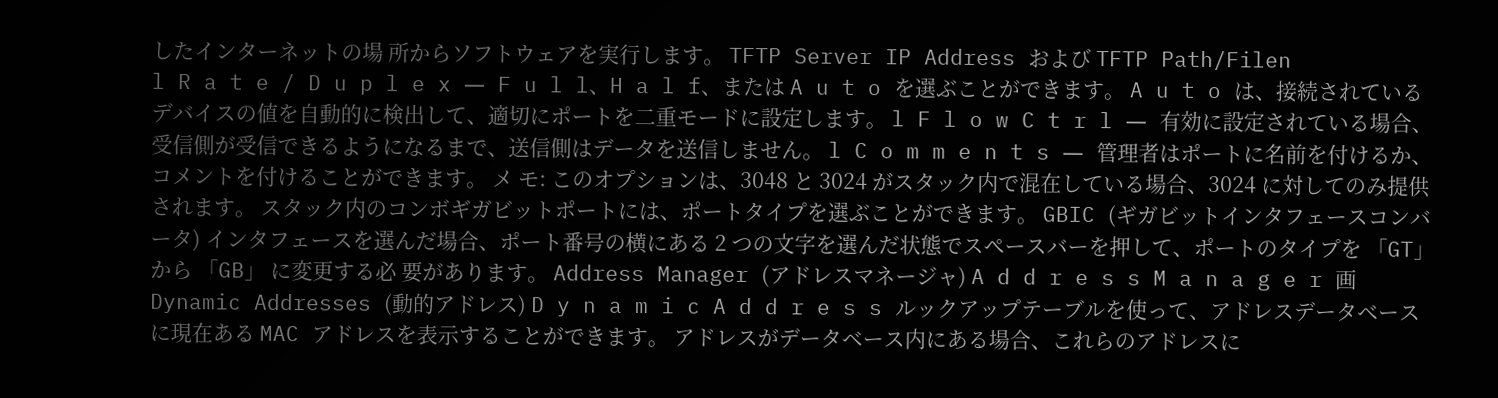したインターネットの場 所からソフトウェアを実行します。 TFTP Server IP Address および TFTP Path/Filen
l R a t e / D u p l e x ― F u l l、H a l f、または A u t o を選ぶことができます。 A u t o は、接続されているデバイスの値を自動的に検出して、適切にポートを二重モードに設定します。 l F l o w C t r l ― 有効に設定されている場合、受信側が受信できるようになるまで、送信側はデータを送信しません。 l C o m m e n t s ― 管理者はポートに名前を付けるか、コメントを付けることができます。 メ モ: このオプションは、3048 と 3024 がスタック内で混在している場合、3024 に対してのみ提供されます。 スタック内のコンボギガビットポートには、ポートタイプを選ぶことができます。 GBIC (ギガビットインタフェースコンバータ) インタフェースを選んだ場合、ポート番号の横にある 2 つの文字を選んだ状態でスペースバーを押して、ポートのタイプを 「GT」 から 「GB」 に変更する必 要があります。 Address Manager (アドレスマネージャ) A d d r e s s M a n a g e r 画
Dynamic Addresses (動的アドレス) D y n a m i c A d d r e s s ルックアップテーブルを使って、アドレスデータベースに現在ある MAC アドレスを表示することができます。 アドレスがデータベース内にある場合、これらのアドレスに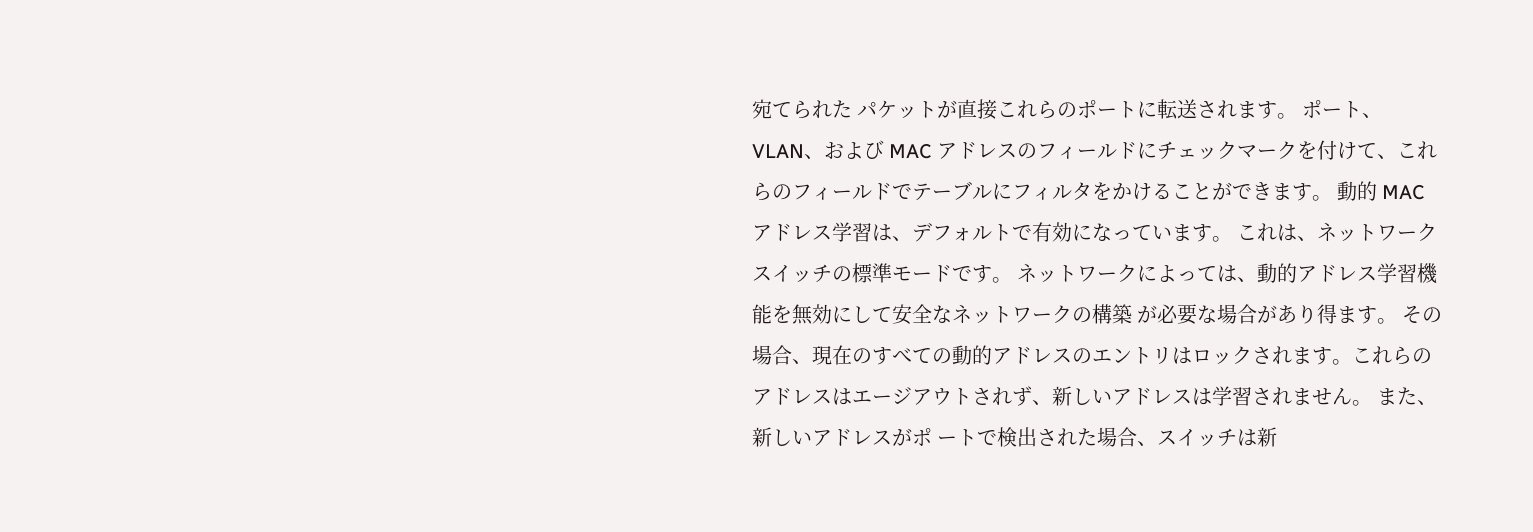宛てられた パケットが直接これらのポートに転送されます。 ポート、VLAN、および MAC アドレスのフィールドにチェックマークを付けて、これらのフィールドでテーブルにフィルタをかけることができます。 動的 MAC アドレス学習は、デフォルトで有効になっています。 これは、ネットワークスイッチの標準モードです。 ネットワークによっては、動的アドレス学習機能を無効にして安全なネットワークの構築 が必要な場合があり得ます。 その場合、現在のすべての動的アドレスのエントリはロックされます。これらのアドレスはエージアウトされず、新しいアドレスは学習されません。 また、新しいアドレスがポ ートで検出された場合、スイッチは新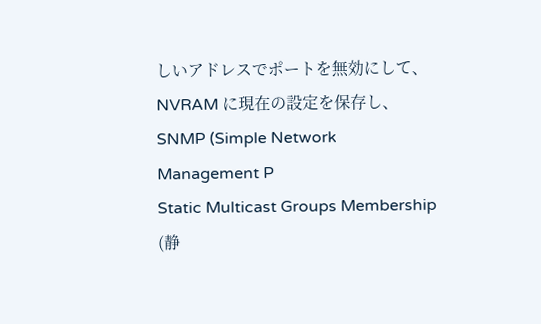しいアドレスでポートを無効にして、NVRAM に現在の設定を保存し、SNMP (Simple Network Management P
Static Multicast Groups Membership (静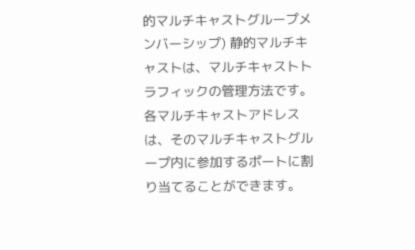的マルチキャストグループメンバーシップ) 静的マルチキャストは、マルチキャストトラフィックの管理方法です。 各マルチキャストアドレスは、そのマルチキャストグループ内に参加するポートに割り当てることができます。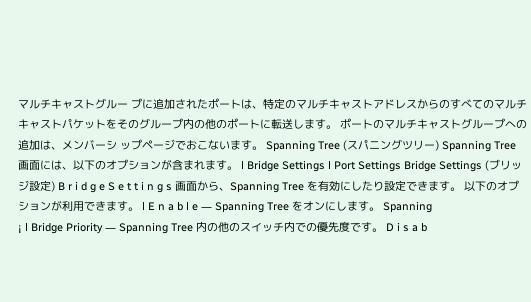マルチキャストグルー プに追加されたポートは、特定のマルチキャストアドレスからのすべてのマルチキャストパケットをそのグループ内の他のポートに転送します。 ポートのマルチキャストグループへの追加は、メンバーシ ップページでおこないます。 Spanning Tree (スパニングツリー) Spanning Tree 画面には、以下のオプションが含まれます。 l Bridge Settings l Port Settings Bridge Settings (ブリッジ設定) B r i d g e S e t t i n g s 画面から、Spanning Tree を有効にしたり設定できます。 以下のオプションが利用できます。 l E n a b l e ― Spanning Tree をオンにします。 Spanning
¡ l Bridge Priority ― Spanning Tree 内の他のスイッチ内での優先度です。 D i s a b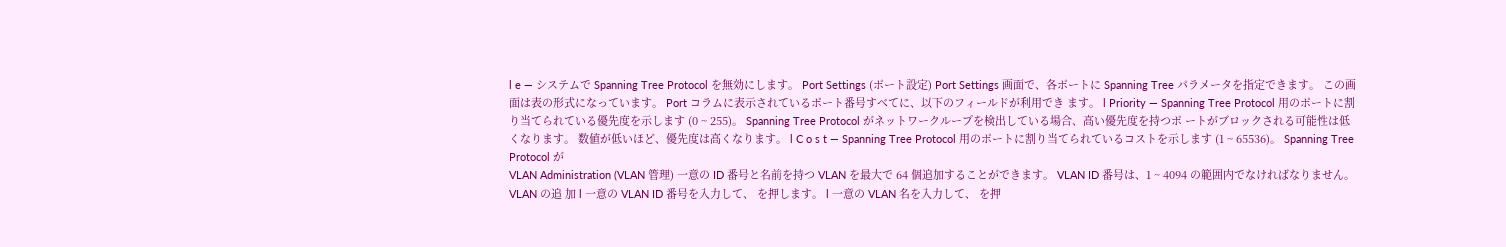l e ― システムで Spanning Tree Protocol を無効にします。 Port Settings (ポート設定) Port Settings 画面で、各ポートに Spanning Tree パラメータを指定できます。 この画面は表の形式になっています。 Port コラムに表示されているポート番号すべてに、以下のフィールドが利用でき ます。 l Priority ― Spanning Tree Protocol 用のポートに割り当てられている優先度を示します (0 ~ 255)。 Spanning Tree Protocol がネットワークループを検出している場合、高い優先度を持つポ ートがブロックされる可能性は低くなります。 数値が低いほど、優先度は高くなります。 l C o s t ― Spanning Tree Protocol 用のポートに割り当てられているコストを示します (1 ~ 65536)。 Spanning Tree Protocol が
VLAN Administration (VLAN 管理) 一意の ID 番号と名前を持つ VLAN を最大で 64 個追加することができます。 VLAN ID 番号は、1 ~ 4094 の範囲内でなければなりません。 VLAN の追 加 l 一意の VLAN ID 番号を入力して、 を押します。 l 一意の VLAN 名を入力して、 を押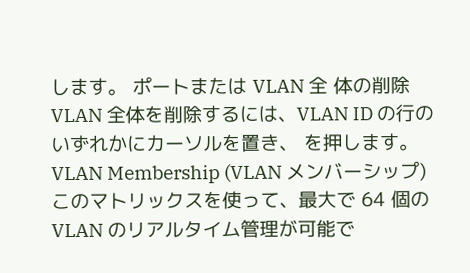します。 ポートまたは VLAN 全 体の削除 VLAN 全体を削除するには、VLAN ID の行のいずれかにカーソルを置き、 を押します。 VLAN Membership (VLAN メンバーシップ) このマトリックスを使って、最大で 64 個の VLAN のリアルタイム管理が可能で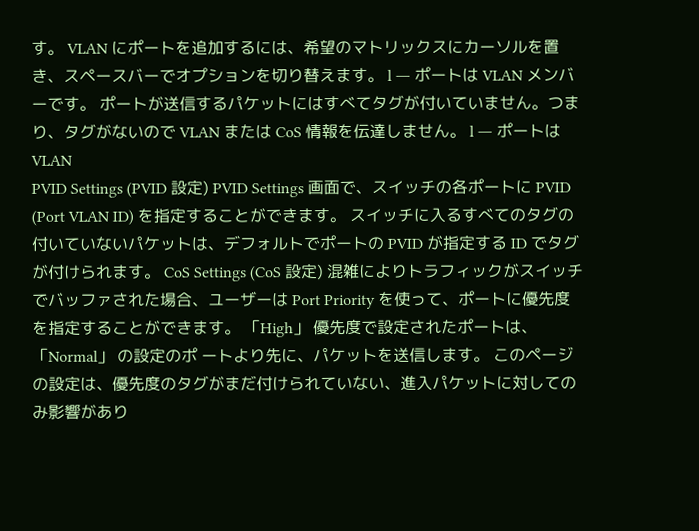す。 VLAN にポートを追加するには、希望のマトリックスにカーソルを置き、スペースバーでオプションを切り替えます。 l ― ポートは VLAN メンバーです。 ポートが送信するパケットにはすべてタグが付いていません。つまり、タグがないので VLAN または CoS 情報を伝達しません。 l ― ポートは VLAN
PVID Settings (PVID 設定) PVID Settings 画面で、スイッチの各ポートに PVID (Port VLAN ID) を指定することができます。 スイッチに入るすべてのタグの付いていないパケットは、デフォルトでポートの PVID が指定する ID でタグが付けられます。 CoS Settings (CoS 設定) 混雑によりトラフィックがスイッチでバッファされた場合、ユーザーは Port Priority を使って、ポートに優先度を指定することができます。 「High」 優先度で設定されたポートは、「Normal」 の設定のポ ートより先に、パケットを送信します。 このページの設定は、優先度のタグがまだ付けられていない、進入パケットに対してのみ影響があり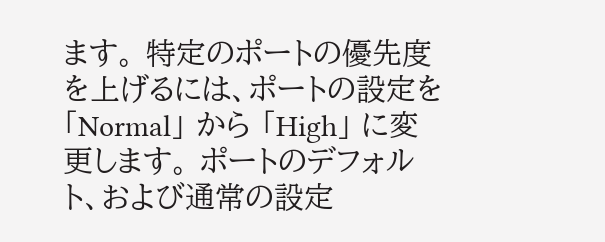ます。 特定のポートの優先度を上げるには、ポートの設定を 「Normal」 から 「High」 に変更します。 ポートのデフォルト、および通常の設定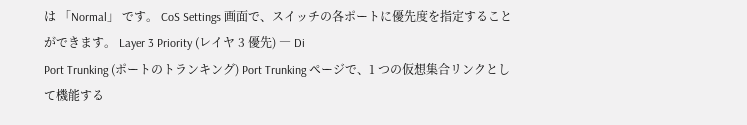は 「Normal」 です。 CoS Settings 画面で、スイッチの各ポートに優先度を指定することができます。 Layer 3 Priority (レイヤ 3 優先) ― Di
Port Trunking (ポートのトランキング) Port Trunking ページで、1 つの仮想集合リンクとして機能する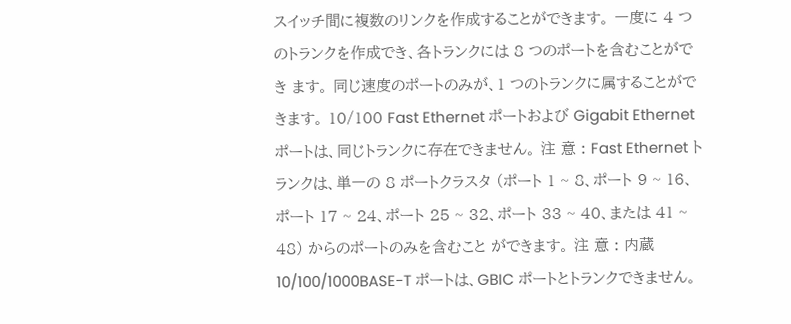スイッチ間に複数のリンクを作成することができます。 一度に 4 つのトランクを作成でき、各トランクには 8 つのポートを含むことができ ます。 同じ速度のポートのみが、1 つのトランクに属することができます。 10/100 Fast Ethernet ポートおよび Gigabit Ethernet ポートは、同じトランクに存在できません。 注 意 : Fast Ethernet トランクは、単一の 8 ポートクラスタ (ポート 1 ~ 8、ポート 9 ~ 16、ポート 17 ~ 24、ポート 25 ~ 32、ポート 33 ~ 40、または 41 ~ 48) からのポートのみを含むこと ができます。 注 意 : 内蔵 10/100/1000BASE-T ポートは、GBIC ポートとトランクできません。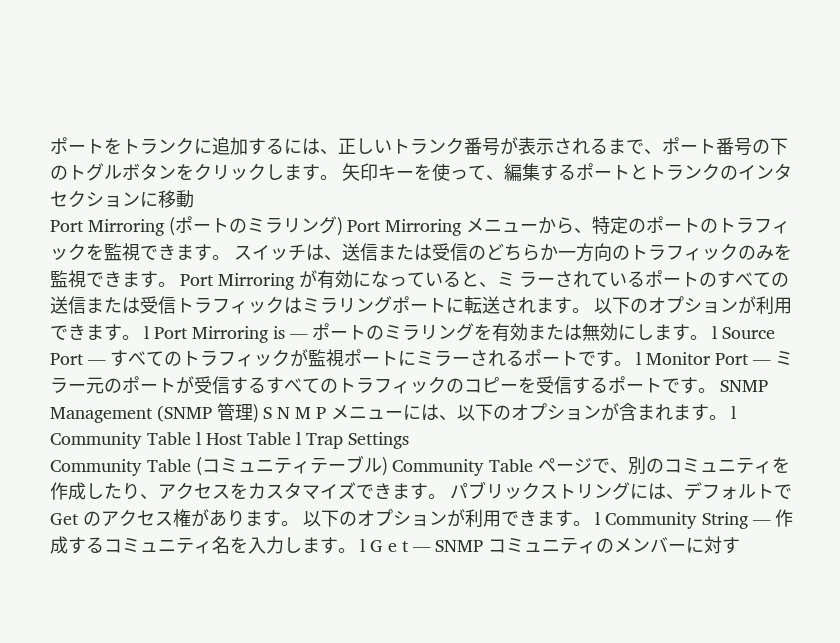ポートをトランクに追加するには、正しいトランク番号が表示されるまで、ポート番号の下のトグルボタンをクリックします。 矢印キーを使って、編集するポートとトランクのインタセクションに移動
Port Mirroring (ポートのミラリング) Port Mirroring メニューから、特定のポートのトラフィックを監視できます。 スイッチは、送信または受信のどちらか一方向のトラフィックのみを監視できます。 Port Mirroring が有効になっていると、ミ ラーされているポートのすべての送信または受信トラフィックはミラリングポートに転送されます。 以下のオプションが利用できます。 l Port Mirroring is ― ポートのミラリングを有効または無効にします。 l Source Port ― すべてのトラフィックが監視ポートにミラーされるポートです。 l Monitor Port ― ミラー元のポートが受信するすべてのトラフィックのコピーを受信するポートです。 SNMP Management (SNMP 管理) S N M P メニューには、以下のオプションが含まれます。 l Community Table l Host Table l Trap Settings
Community Table (コミュニティテーブル) Community Table ページで、別のコミュニティを作成したり、アクセスをカスタマイズできます。 パブリックストリングには、デフォルトで Get のアクセス権があります。 以下のオプションが利用できます。 l Community String ― 作成するコミュニティ名を入力します。 l G e t ― SNMP コミュニティのメンバーに対す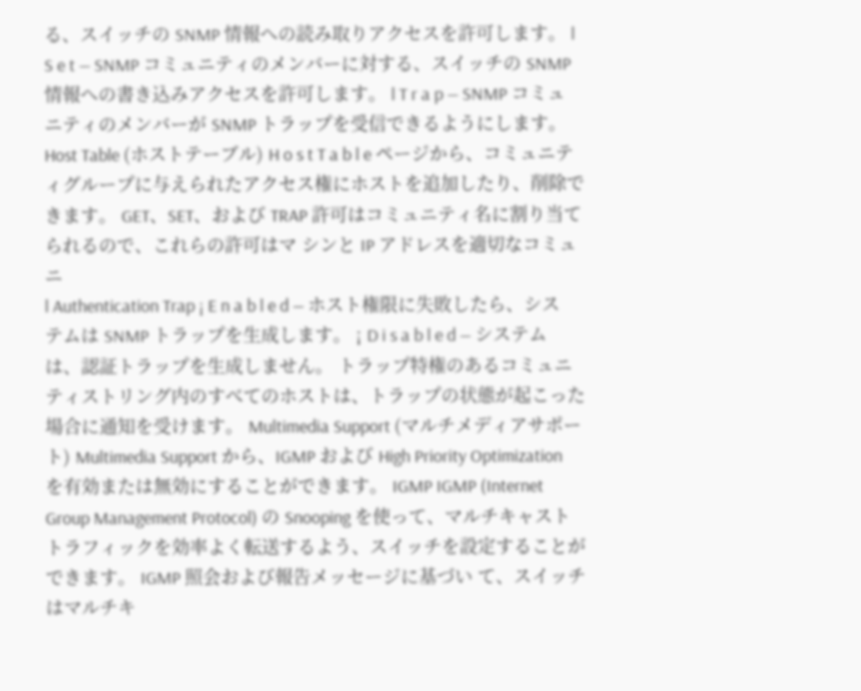る、スイッチの SNMP 情報への読み取りアクセスを許可します。 l S e t ― SNMP コミュニティのメンバーに対する、スイッチの SNMP 情報への書き込みアクセスを許可します。 l T r a p ― SNMP コミュニティのメンバーが SNMP トラップを受信できるようにします。 Host Table (ホストテーブル) H o s t T a b l e ページから、コミュニティグループに与えられたアクセス権にホストを追加したり、削除できます。 GET、SET、および TRAP 許可はコミュニティ名に割り当てられるので、これらの許可はマ シンと IP アドレスを適切なコミュニ
l Authentication Trap ¡ E n a b l e d ― ホスト権限に失敗したら、システムは SNMP トラップを生成します。 ¡ D i s a b l e d ― システムは、認証トラップを生成しません。 トラップ特権のあるコミュニティストリング内のすべてのホストは、トラップの状態が起こった場合に通知を受けます。 Multimedia Support (マルチメディアサポート) Multimedia Support から、IGMP および High Priority Optimization を有効または無効にすることができます。 IGMP IGMP (Internet Group Management Protocol) の Snooping を使って、マルチキャストトラフィックを効率よく転送するよう、スイッチを設定することができます。 IGMP 照会および報告メッセージに基づい て、スイッチはマルチキ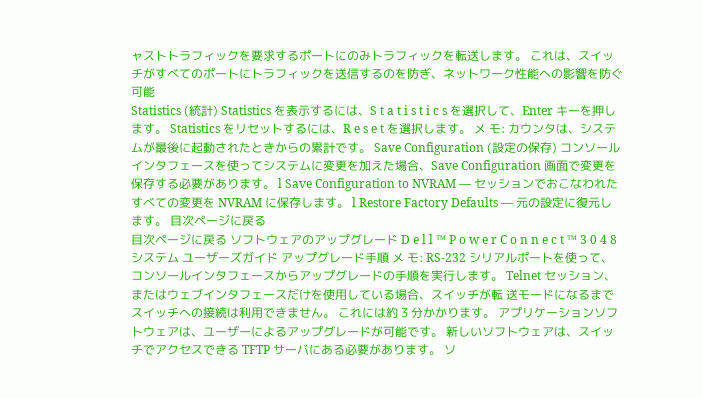ャストトラフィックを要求するポートにのみトラフィックを転送します。 これは、スイッチがすべてのポートにトラフィックを送信するのを防ぎ、ネットワーク性能への影響を防ぐ可能
Statistics (統計) Statistics を表示するには、S t a t i s t i c s を選択して、Enter キーを押します。 Statistics をリセットするには、R e s e t を選択します。 メ モ: カウンタは、システムが最後に起動されたときからの累計です。 Save Configuration (設定の保存) コンソールインタフェースを使ってシステムに変更を加えた場合、Save Configuration 画面で変更を保存する必要があります。 l Save Configuration to NVRAM ― セッションでおこなわれたすべての変更を NVRAM に保存します。 l Restore Factory Defaults ― 元の設定に復元します。 目次ページに戻る
目次ページに戻る ソフトウェアのアップグレード D e l l ™ P o w e r C o n n e c t ™ 3 0 4 8 システム ユーザーズガイド アップグレード手順 メ モ: RS-232 シリアルポートを使って、コンソールインタフェースからアップグレードの手順を実行します。 Telnet セッション、またはウェブインタフェースだけを使用している場合、スイッチが転 送モードになるまでスイッチへの接続は利用できません。 これには約 3 分かかります。 アプリケーションソフトウェアは、ユーザーによるアップグレードが可能です。 新しいソフトウェアは、スイッチでアクセスできる TFTP サーバにある必要があります。 ソ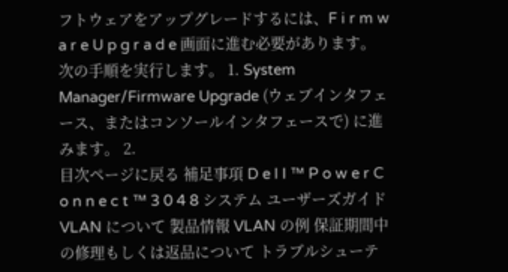フトウェアをアップグレードするには、F i r m w a r e U p g r a d e 画面に進む必要があります。 次の手順を実行します。 1. System Manager/Firmware Upgrade (ウェブインタフェース、またはコンソールインタフェースで) に進みます。 2.
目次ページに戻る 補足事項 D e l l ™ P o w e r C o n n e c t ™ 3 0 4 8 システム ユーザーズガイド VLAN について 製品情報 VLAN の例 保証期間中の修理もしくは返品について トラブルシューテ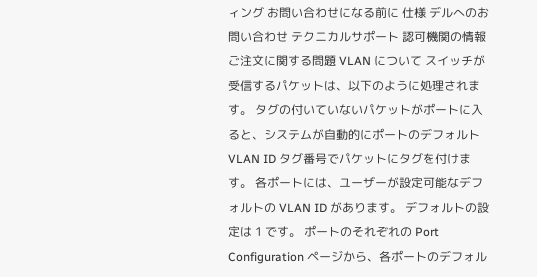ィング お問い合わせになる前に 仕様 デルへのお問い合わせ テクニカルサポート 認可機関の情報 ご注文に関する問題 VLAN について スイッチが受信するパケットは、以下のように処理されます。 タグの付いていないパケットがポートに入ると、システムが自動的にポートのデフォルト VLAN ID タグ番号でパケットにタグを付けます。 各ポートには、ユーザーが設定可能なデフォルトの VLAN ID があります。 デフォルトの設定は 1 です。 ポートのそれぞれの Port Configuration ページから、各ポートのデフォル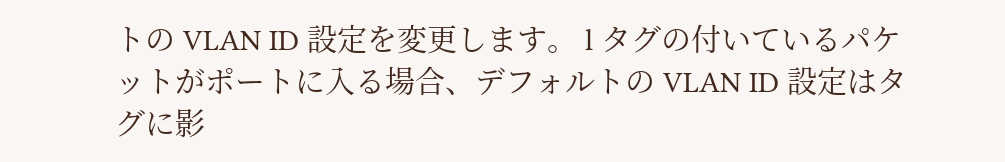トの VLAN ID 設定を変更します。 l タグの付いているパケットがポートに入る場合、デフォルトの VLAN ID 設定はタグに影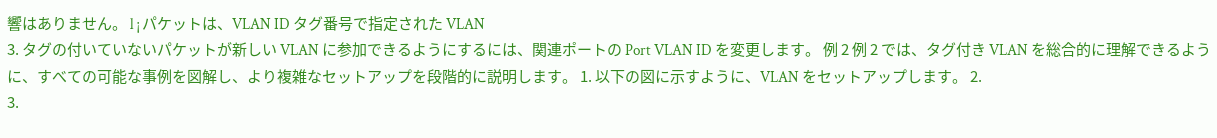響はありません。 l ¡ パケットは、VLAN ID タグ番号で指定された VLAN
3. タグの付いていないパケットが新しい VLAN に参加できるようにするには、関連ポートの Port VLAN ID を変更します。 例 2 例 2 では、タグ付き VLAN を総合的に理解できるように、すべての可能な事例を図解し、より複雑なセットアップを段階的に説明します。 1. 以下の図に示すように、VLAN をセットアップします。 2.
3.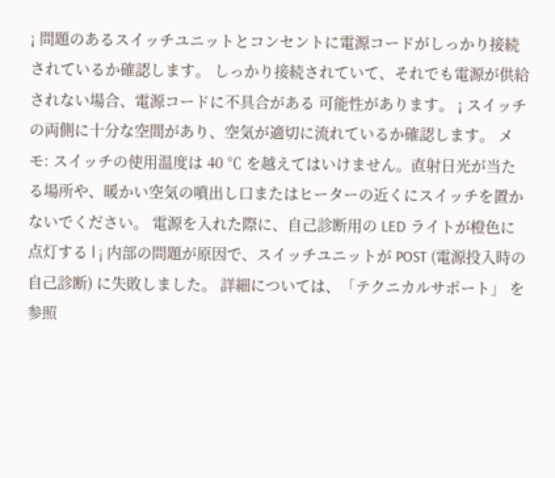¡ 問題のあるスイッチユニットとコンセントに電源コードがしっかり接続されているか確認します。 しっかり接続されていて、それでも電源が供給されない場合、電源コードに不具合がある 可能性があります。 ¡ スイッチの両側に十分な空間があり、空気が適切に流れているか確認します。 メ モ: スイッチの使用温度は 40 ℃ を越えてはいけません。直射日光が当たる場所や、暖かい空気の噴出し口またはヒーターの近くにスイッチを置かないでください。 電源を入れた際に、自己診断用の LED ライトが橙色に点灯する l ¡ 内部の問題が原因で、スイッチユニットが POST (電源投入時の自己診断) に失敗しました。 詳細については、「テクニカルサポート」 を参照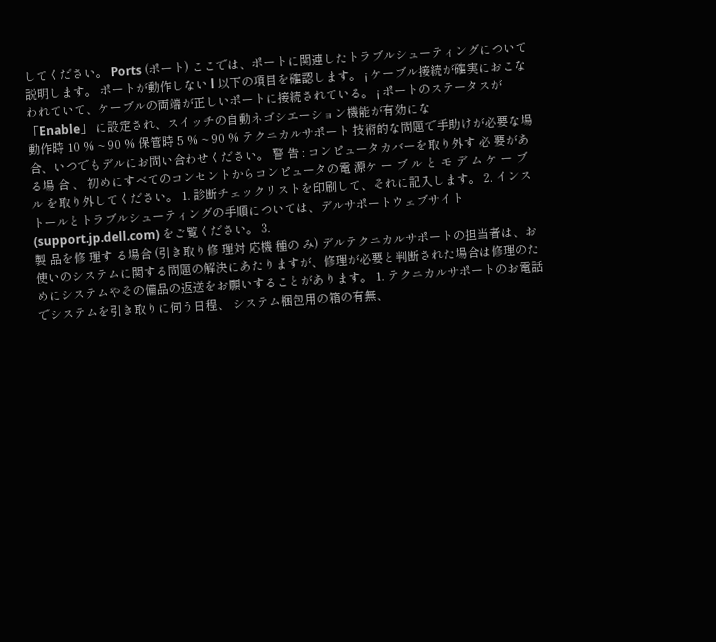してください。 Ports (ポート) ここでは、ポートに関連したトラブルシューティングについて説明します。 ポートが動作しない l 以下の項目を確認します。 ¡ ケーブル接続が確実におこなわれていて、ケーブルの両端が正しいポートに接続されている。 ¡ ポートのステータスが 「Enable」 に設定され、スイッチの自動ネゴシエーション機能が有効にな
動作時 10 % ~ 90 % 保管時 5 % ~ 90 % テクニカルサポート 技術的な問題で手助けが必要な場合、いつでもデルにお問い合わせください。 警 告 : コンピュータカバーを取り外す 必 要がある場 合 、 初めにすべてのコンセントからコンピュータの電 源ケ ー ブ ル と モ デ ム ケ ー ブ ル を取り外してください。 1. 診断チェックリストを印刷して、それに記入します。 2. インストールとトラブルシューティングの手順については、デルサポートウェブサイト (support.jp.dell.com) をご覧ください。 3.
製 品を修 理す る場合 (引き取り修 理対 応機 種の み) デルテクニカルサポートの担当者は、お使いのシステムに関する問題の解決にあたりますが、修理が必要と判断された場合は修理のためにシステムやその備品の返送をお願いすることがあります。 1. テクニカルサポートのお電話でシステムを引き取りに伺う日程、 システム梱包用の箱の有無、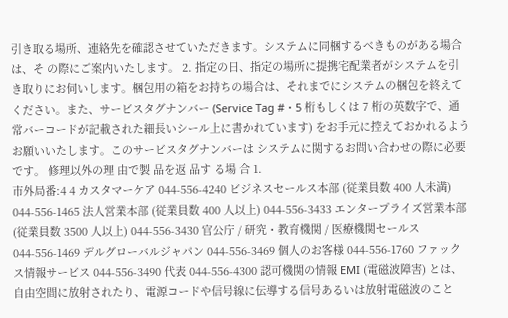引き取る場所、連絡先を確認させていただきます。システムに同梱するべきものがある場合は、そ の際にご案内いたします。 2. 指定の日、指定の場所に提携宅配業者がシステムを引き取りにお伺いします。梱包用の箱をお持ちの場合は、それまでにシステムの梱包を終えてください。また、サービスタグナンバー (Service Tag #・5 桁もしくは 7 桁の英数字で、通常バーコードが記載された細長いシール上に書かれています) をお手元に控えておかれるようお願いいたします。このサービスタグナンバーは システムに関するお問い合わせの際に必要です。 修理以外の理 由で製 品を返 品す る場 合 1.
市外局番:4 4 カスタマーケア 044-556-4240 ビジネスセールス本部 (従業員数 400 人未満) 044-556-1465 法人営業本部 (従業員数 400 人以上) 044-556-3433 エンタープライズ営業本部 (従業員数 3500 人以上) 044-556-3430 官公庁 / 研究・教育機関 / 医療機関セールス 044-556-1469 デルグローバルジャパン 044-556-3469 個人のお客様 044-556-1760 ファックス情報サービス 044-556-3490 代表 044-556-4300 認可機関の情報 EMI (電磁波障害) とは、自由空間に放射されたり、電源コードや信号線に伝導する信号あるいは放射電磁波のこと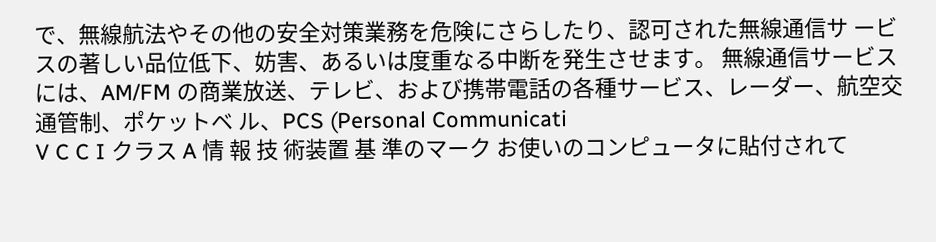で、無線航法やその他の安全対策業務を危険にさらしたり、認可された無線通信サ ービスの著しい品位低下、妨害、あるいは度重なる中断を発生させます。 無線通信サービスには、AM/FM の商業放送、テレビ、および携帯電話の各種サービス、レーダー、航空交通管制、ポケットベ ル、PCS (Personal Communicati
V C C I クラス A 情 報 技 術装置 基 準のマーク お使いのコンピュータに貼付されて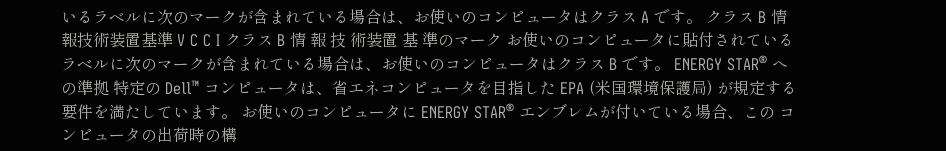いるラベルに次のマークが含まれている場合は、お使いのコンピュータはクラス A です。 クラス B 情報技術装置基準 V C C I クラス B 情 報 技 術装置 基 準のマーク お使いのコンピュータに貼付されているラベルに次のマークが含まれている場合は、お使いのコンピュータはクラス B です。 ENERGY STAR® へ の準拠 特定の Dell™ コンピュータは、省エネコンピュータを目指した EPA (米国環境保護局) が規定する要件を満たしています。 お使いのコンピュータに ENERGY STAR® エンブレムが付いている場合、この コンピュータの出荷時の構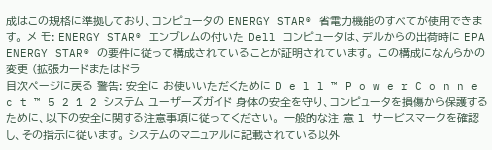成はこの規格に準拠しており、コンピュータの ENERGY STAR® 省電力機能のすべてが使用できます。 メ モ: ENERGY STAR® エンブレムの付いた Dell コンピュータは、デルからの出荷時に EPA ENERGY STAR® の要件に従って構成されていることが証明されています。 この構成になんらかの変更 (拡張カードまたはドラ
目次ページに戻る 警告: 安全に お使いいただくために D e l l ™ P o w e r C o n n e c t ™ 5 2 1 2 システム ユーザーズガイド 身体の安全を守り、コンピュータを損傷から保護するために、以下の安全に関する注意事項に従ってください。 一般的な注 意 l サービスマークを確認し、その指示に従います。 システムのマニュアルに記載されている以外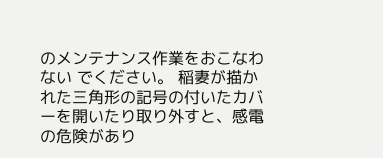のメンテナンス作業をおこなわない でください。 稲妻が描かれた三角形の記号の付いたカバーを開いたり取り外すと、感電の危険があり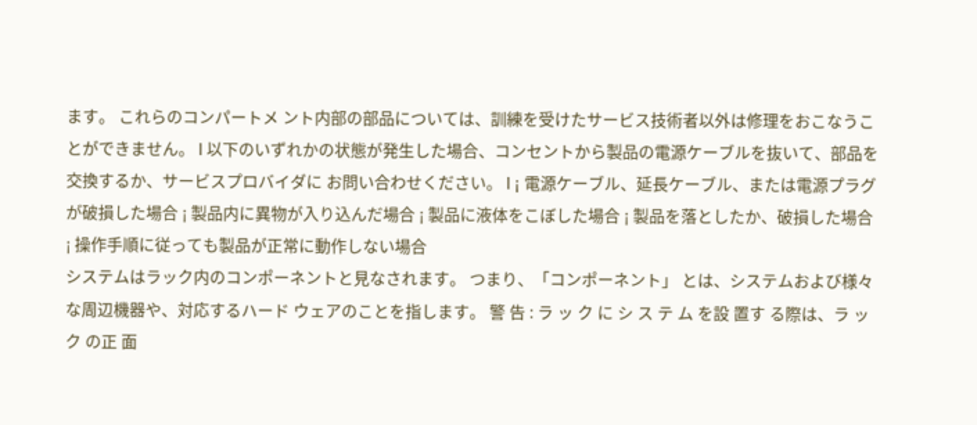ます。 これらのコンパートメ ント内部の部品については、訓練を受けたサービス技術者以外は修理をおこなうことができません。 l 以下のいずれかの状態が発生した場合、コンセントから製品の電源ケーブルを抜いて、部品を交換するか、サービスプロバイダに お問い合わせください。 l ¡ 電源ケーブル、延長ケーブル、または電源プラグが破損した場合 ¡ 製品内に異物が入り込んだ場合 ¡ 製品に液体をこぼした場合 ¡ 製品を落としたか、破損した場合 ¡ 操作手順に従っても製品が正常に動作しない場合
システムはラック内のコンポーネントと見なされます。 つまり、「コンポーネント」 とは、システムおよび様々な周辺機器や、対応するハード ウェアのことを指します。 警 告 : ラ ッ ク に シ ス テ ム を設 置す る際は、ラ ッ ク の正 面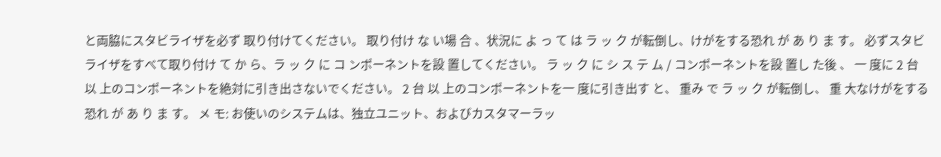と両脇にスタビライザを必ず 取り付けてください。 取り付け な い場 合 、状況に よ っ て は ラ ッ ク が転倒し、けがをする恐れ が あ り ま す。 必ずスタビライザをすべて取り付け て か ら、ラ ッ ク に コ ンポーネントを設 置してください。 ラ ッ ク に シ ス テ ム / コンポーネントを設 置し た後 、 一 度に 2 台 以 上のコンポーネントを絶対に引き出さないでください。 2 台 以 上のコンポーネントを一 度に引き出す と、 重み で ラ ッ ク が転倒し、 重 大なけがをする恐れ が あ り ま す。 メ モ: お使いのシステムは、独立ユニット、およびカスタマーラッ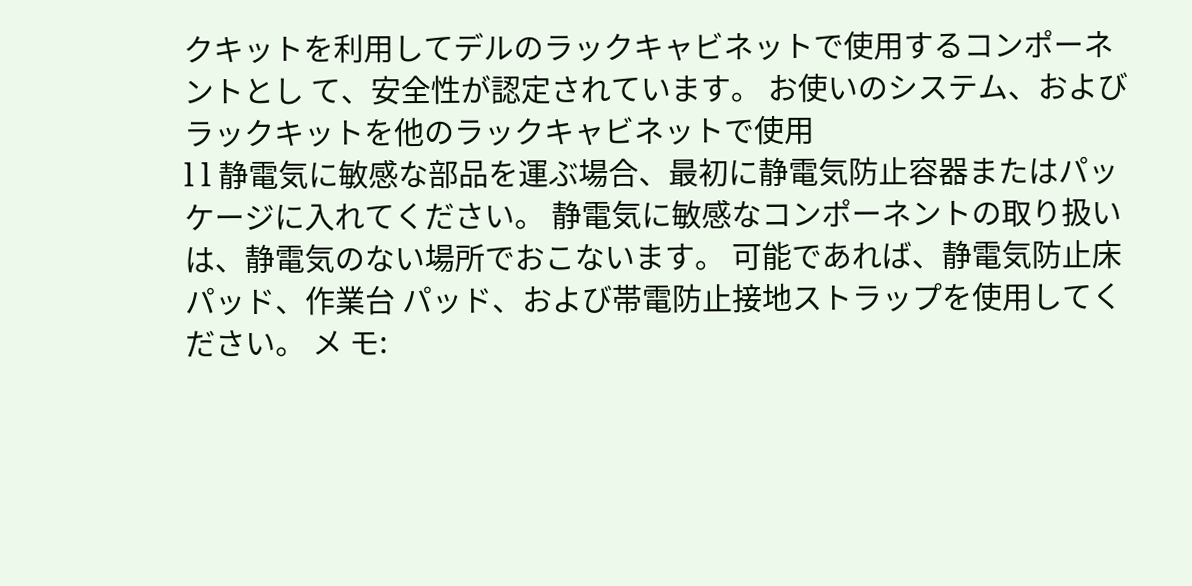クキットを利用してデルのラックキャビネットで使用するコンポーネントとし て、安全性が認定されています。 お使いのシステム、およびラックキットを他のラックキャビネットで使用
l l 静電気に敏感な部品を運ぶ場合、最初に静電気防止容器またはパッケージに入れてください。 静電気に敏感なコンポーネントの取り扱いは、静電気のない場所でおこないます。 可能であれば、静電気防止床パッド、作業台 パッド、および帯電防止接地ストラップを使用してください。 メ モ: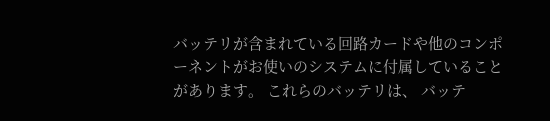バッテリが含まれている回路カードや他のコンポーネントがお使いのシステムに付属していることがあります。 これらのバッテリは、 バッテ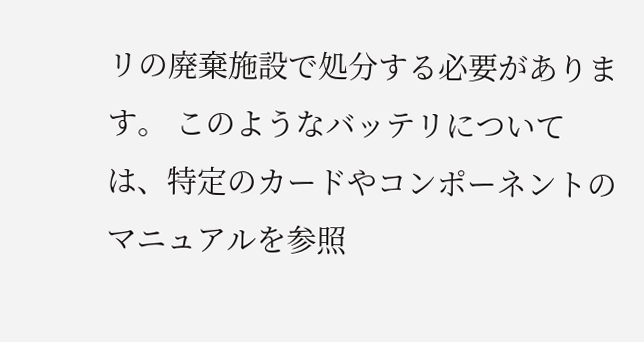リの廃棄施設で処分する必要があります。 このようなバッテリについては、特定のカードやコンポーネントのマニュアルを参照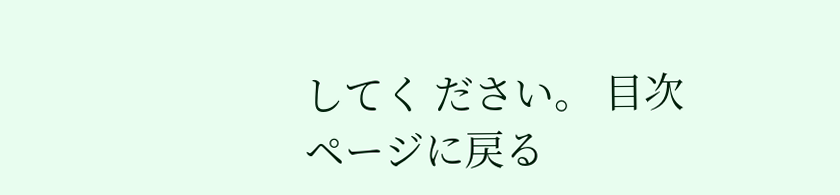してく ださい。 目次ページに戻る